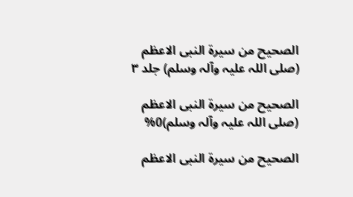الصحیح من سیرة النبی الاعظم (صلی اللہ علیہ وآلہ وسلم) جلد ۳

الصحیح من سیرة النبی الاعظم (صلی اللہ علیہ وآلہ وسلم)0%

الصحیح من سیرة النبی الاعظم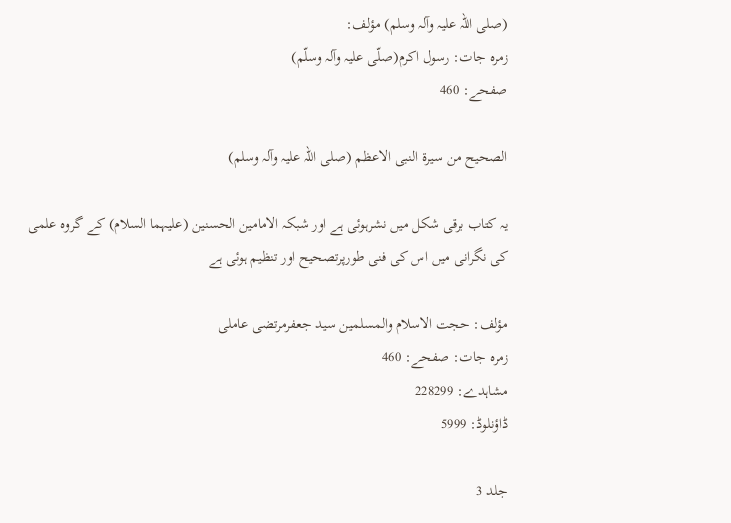(صلی اللہ علیہ وآلہ وسلم) مؤلف:
زمرہ جات: رسول اکرم(صلّی علیہ وآلہ وسلّم)
صفحے: 460

الصحیح من سیرة النبی الاعظم (صلی اللہ علیہ وآلہ وسلم)

یہ کتاب برقی شکل میں نشرہوئی ہے اور شبکہ الامامین الحسنین (علیہما السلام) کے گروہ علمی کی نگرانی میں اس کی فنی طورپرتصحیح اور تنظیم ہوئی ہے

مؤلف: حجت الاسلام والمسلمین سید جعفرمرتضی عاملی
زمرہ جات: صفحے: 460
مشاہدے: 228299
ڈاؤنلوڈ: 5999

جلد 3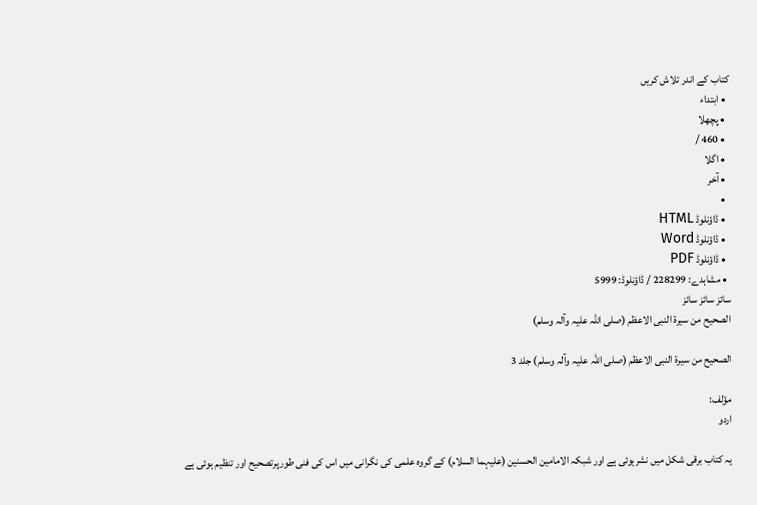کتاب کے اندر تلاش کریں
  • ابتداء
  • پچھلا
  • 460 /
  • اگلا
  • آخر
  •
  • ڈاؤنلوڈ HTML
  • ڈاؤنلوڈ Word
  • ڈاؤنلوڈ PDF
  • مشاہدے: 228299 / ڈاؤنلوڈ: 5999
سائز سائز سائز
الصحیح من سیرة النبی الاعظم (صلی اللہ علیہ وآلہ وسلم)

الصحیح من سیرة النبی الاعظم (صلی اللہ علیہ وآلہ وسلم) جلد 3

مؤلف:
اردو

یہ کتاب برقی شکل میں نشرہوئی ہے اور شبکہ الامامین الحسنین (علیہما السلام) کے گروہ علمی کی نگرانی میں اس کی فنی طورپرتصحیح اور تنظیم ہوئی ہے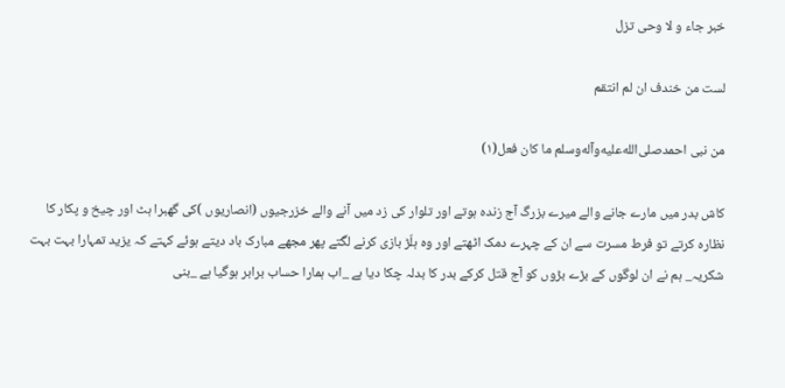خبر جاء و لا وحی تزل

لست من خندف ان لم انتقم

من نبی احمدصلى‌الله‌عليه‌وآله‌وسلم ما کان فعل(۱)

کاش بدر میں مارے جانے والے میرے بزرگ آج زندہ ہوتے اور تلوار کی زد میں آنے والے خزرجیوں (انصاریوں )کی گھبرا ہٹ اور چیخ و پکار کا نظارہ کرتے تو فرط مسرت سے ان کے چہرے دمک اٹھتے اور وہ ہلّڑ بازی کرنے لگتے پھر مجھے مبارک باد دیتے ہوئے کہتے کہ یزید تمہارا بہت بہت شکریہ_ ہم نے ان لوگوں کے بڑے بڑوں کو آج قتل کرکے بدر کا بدلہ چکا دیا ہے _اب ہمارا حساب برابر ہوگیا ہے _بنی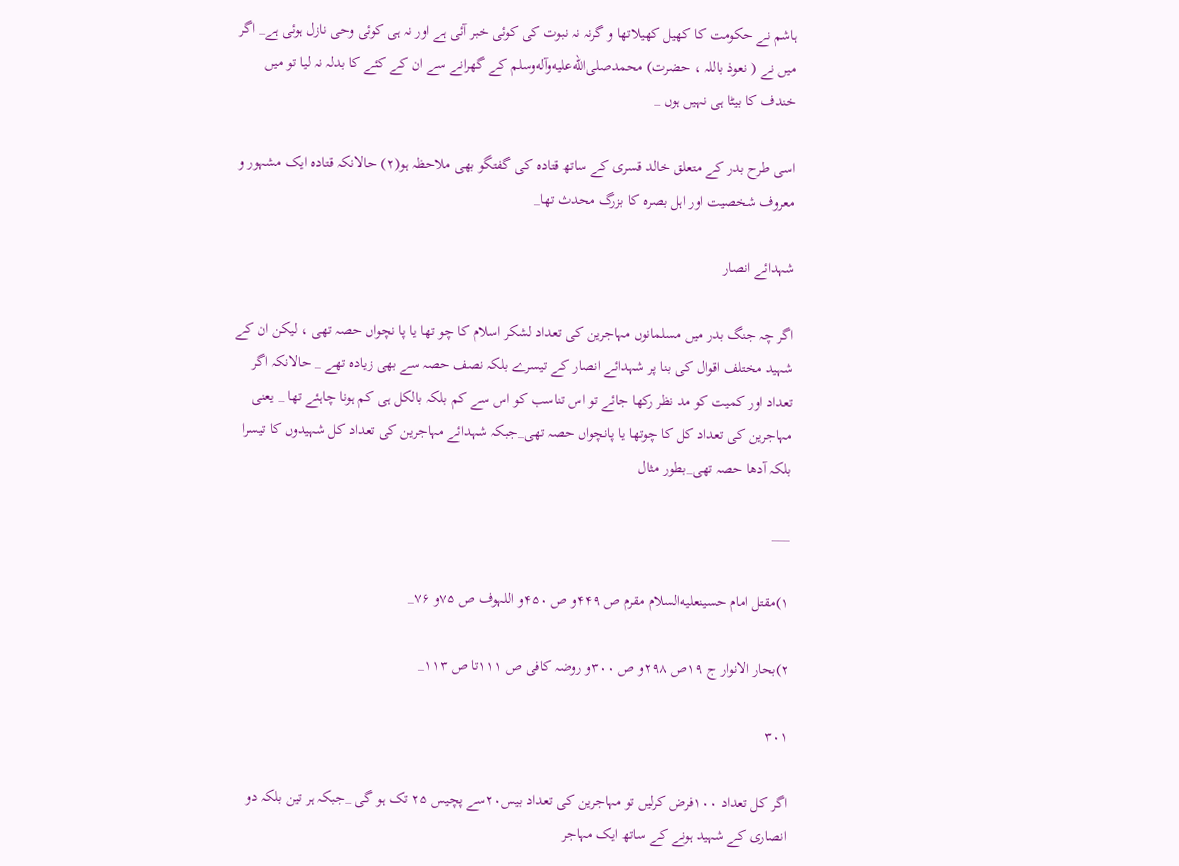ہاشم نے حکومت کا کھیل کھیلاتھا و گرنہ نہ نبوت کی کوئی خبر آئی ہے اور نہ ہی کوئی وحی نازل ہوئی ہے_ اگر میں نے ( نعوذ باللہ ، حضرت) محمدصلى‌الله‌عليه‌وآله‌وسلم کے گھرانے سے ان کے کئے کا بدلہ نہ لیا تو میں خندف کا بیٹا ہی نہیں ہوں _

اسی طرح بدر کے متعلق خالد قسری کے ساتھ قتادہ کی گفتگو بھی ملاحظہ ہو(۲) حالانکہ قتادہ ایک مشہور و معروف شخصیت اور اہل بصرہ کا بزرگ محدث تھا_

شہدائے انصار

اگر چہ جنگ بدر میں مسلمانوں مہاجرین کی تعداد لشکر اسلام کا چو تھا یا پا نچواں حصہ تھی ، لیکن ان کے شہید مختلف اقوال کی بنا پر شہدائے انصار کے تیسرے بلکہ نصف حصہ سے بھی زیادہ تھے _ حالانکہ اگر تعداد اور کمیت کو مد نظر رکھا جائے تو اس تناسب کو اس سے کم بلکہ بالکل ہی کم ہونا چاہئے تھا _ یعنی مہاجرین کی تعداد کل کا چوتھا یا پانچواں حصہ تھی_جبکہ شہدائے مہاجرین کی تعداد کل شہیدوں کا تیسرا بلکہ آدھا حصہ تھی_بطور مثال

___

۱)مقتل امام حسینعليه‌السلام مقرم ص ۴۴۹و ص ۴۵۰و اللہوف ص ۷۵و ۷۶_

۲)بحار الانوار ج ۱۹ص ۲۹۸و ص ۳۰۰و روضہ کافی ص ۱۱۱تا ص ۱۱۳_

۳۰۱

اگر کل تعداد ۱۰۰فرض کرلیں تو مہاجرین کی تعداد بیس۲۰سے پچیس ۲۵ تک ہو گی _جبکہ ہر تین بلکہ دو انصاری کے شہید ہونے کے ساتھ ایک مہاجر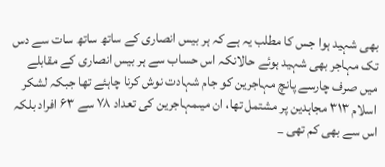بھی شہید ہوا جس کا مطلب یہ ہے کہ ہر بیس انصاری کے ساتھ ساتھ سات سے دس تک مہاجر بھی شہید ہوئے حالانکہ اس حساب سے ہر بیس انصاری کے مقابلے میں صرف چارسے پانچ مہاجرین کو جام شہادت نوش کرنا چاہئے تھا جبکہ لشکر اسلام ۳۱۳ مجاہدین پر مشتمل تھا، ان میںمہاجرین کی تعداد ۷۸ سے ۶۳ افراد بلکہ اس سے بھی کم تھی _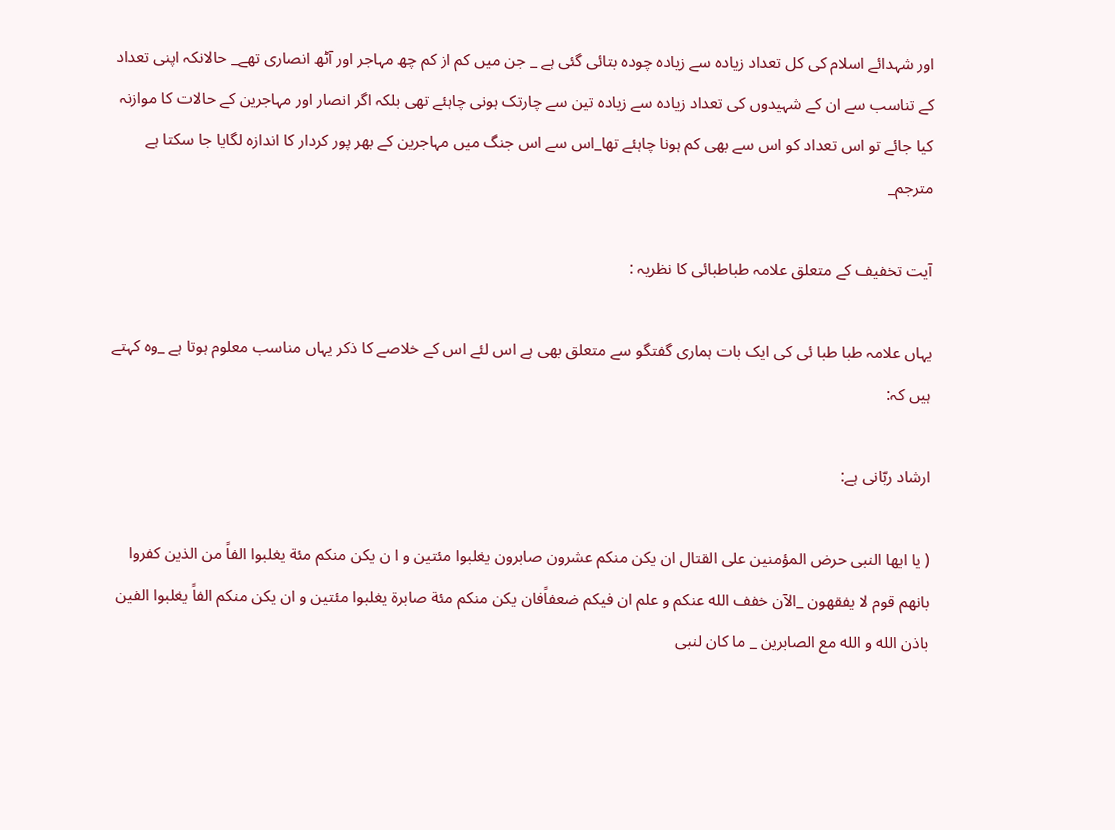اور شہدائے اسلام کی کل تعداد زیادہ سے زیادہ چودہ بتائی گئی ہے _ جن میں کم از کم چھ مہاجر اور آٹھ انصاری تھے_ حالانکہ اپنی تعداد کے تناسب سے ان کے شہیدوں کی تعداد زیادہ سے زیادہ تین سے چارتک ہونی چاہئے تھی بلکہ اگر انصار اور مہاجرین کے حالات کا موازنہ کیا جائے تو اس تعداد کو اس سے بھی کم ہونا چاہئے تھا_اس سے اس جنگ میں مہاجرین کے بھر پور کردار کا اندازہ لگایا جا سکتا ہے مترجم_

آیت تخفیف کے متعلق علامہ طباطبائی کا نظریہ :

یہاں علامہ طبا طبا ئی کی ایک بات ہماری گفتگو سے متعلق بھی ہے اس لئے اس کے خلاصے کا ذکر یہاں مناسب معلوم ہوتا ہے _وہ کہتے ہیں کہ:

ارشاد ربّانی ہے:

( یا ایها النبی حرض المؤمنین علی القتال ان یکن منکم عشرون صابرون یغلبوا مئتین و ا ن یکن منکم مئة یغلبوا الفاً من الذین کفروا بانهم قوم لا یفقهون _الآن خفف الله عنکم و علم ان فیکم ضعفاًفان یکن منکم مئة صابرة یغلبوا مئتین و ان یکن منکم الفاً یغلبوا الفین باذن الله و الله مع الصابرین _ ما کان لنبی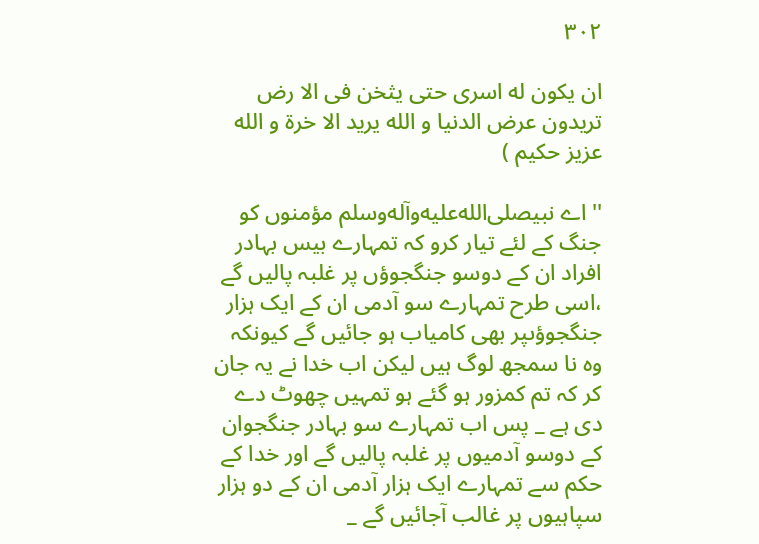۳۰۲

ان یکون له اسری حتی یثخن فی الا رض تریدون عرض الدنیا و الله یرید الا خرة و الله عزیز حکیم )

'' اے نبیصلى‌الله‌عليه‌وآله‌وسلم مؤمنوں کو جنگ کے لئے تیار کرو کہ تمہارے بیس بہادر افراد ان کے دوسو جنگجوؤں پر غلبہ پالیں گے ،اسی طرح تمہارے سو آدمی ان کے ایک ہزار جنگجوؤںپر بھی کامیاب ہو جائیں گے کیونکہ وہ نا سمجھ لوگ ہیں لیکن اب خدا نے یہ جان کر کہ تم کمزور ہو گئے ہو تمہیں چھوٹ دے دی ہے _ پس اب تمہارے سو بہادر جنگجوان کے دوسو آدمیوں پر غلبہ پالیں گے اور خدا کے حکم سے تمہارے ایک ہزار آدمی ان کے دو ہزار سپاہیوں پر غالب آجائیں گے _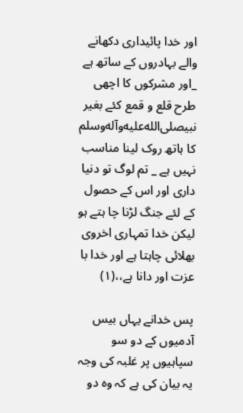اور خدا پائیداری دکھانے والے بہادروں کے ساتھ ہے _اور مشرکوں کا اچھی طرح قلع و قمع کئے بغیر نبیصلى‌الله‌عليه‌وآله‌وسلم کا ہاتھ روک لینا مناسب نہیں ہے _ تم لوگ تو دنیا داری اور اس کے حصول کے لئے جنگ لڑنا چا ہتے ہو لیکن خدا تمہاری اخروی بھلائی چاہتا ہے اور خدا با عزت اور دانا ہے،،(۱)

پس خدانے یہاں بیس آدمیوں کے دو سو سپاہیوں پر غلبہ کی وجہ یہ بیان کی ہے کہ وہ دو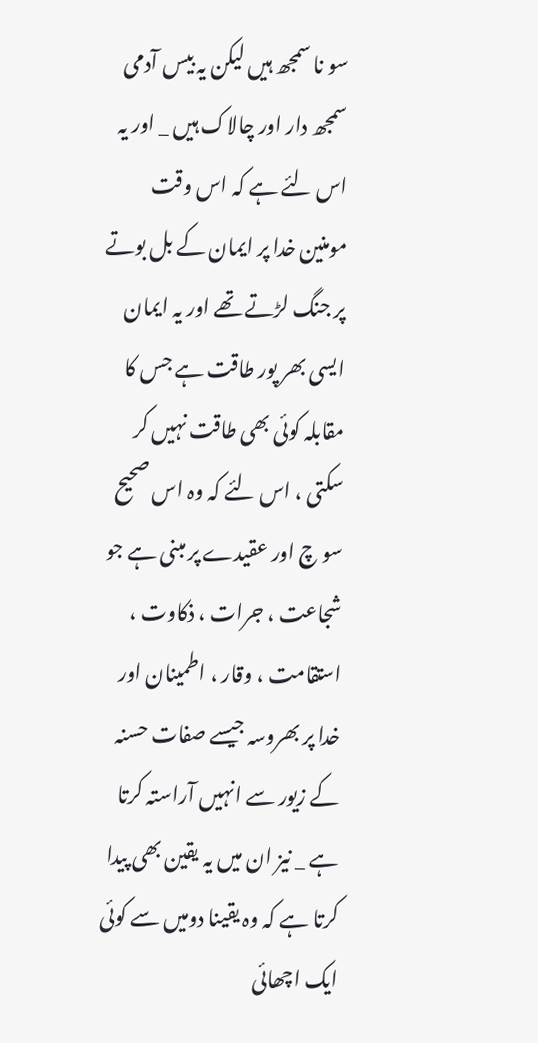سو نا سمجھ ہیں لیکن یہ بیس آدمی سمجھ دار اور چالاک ہیں _ اور یہ اس لئے ہے کہ اس وقت مومنین خدا پر ایمان کے بل بوتے پر جنگ لڑتے تھے اور یہ ایمان ایسی بھر پور طاقت ہے جس کا مقابلہ کوئی بھی طاقت نہیں کر سکتی ، اس لئے کہ وہ اس صحیح سو چ اور عقیدے پر مبنی ہے جو شجاعت ، جرات ، ذکاوت ، استقامت ، وقار ، اطمینان اور خدا پر بھروسہ جیسے صفات حسنہ کے زیور سے انہیں آراستہ کرتا ہے _ نیز ان میں یہ یقین بھی پیدا کرتا ہے کہ وہ یقینا دومیں سے کوئی ایک اچھائی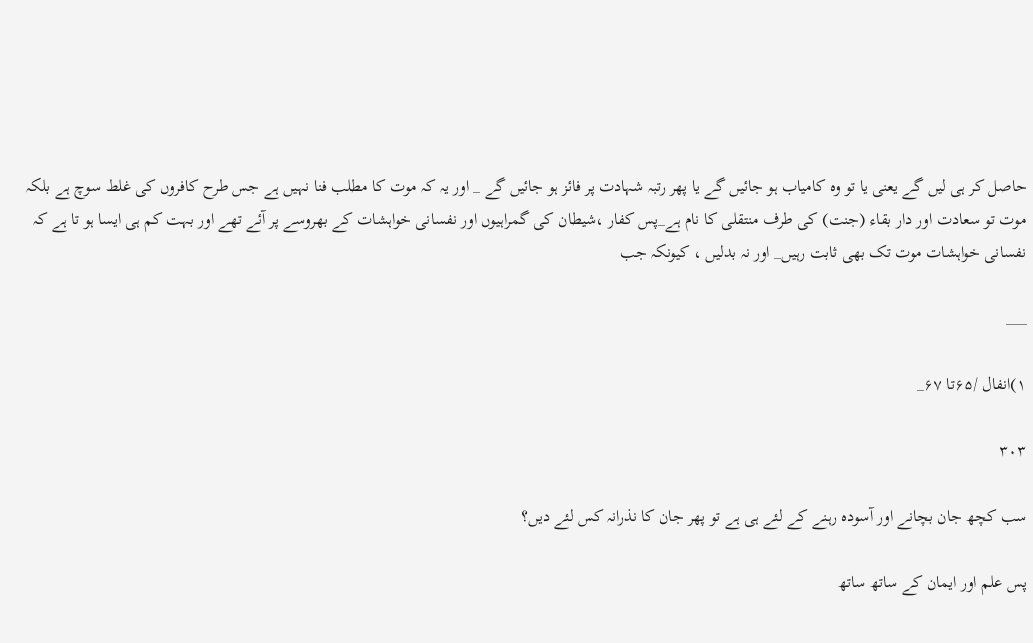حاصل کر ہی لیں گے یعنی یا تو وہ کامیاب ہو جائیں گے یا پھر رتبہ شہادت پر فائز ہو جائیں گے _ اور یہ کہ موت کا مطلب فنا نہیں ہے جس طرح کافروں کی غلط سوچ ہے بلکہ موت تو سعادت اور دار بقاء (جنت) کی طرف منتقلی کا نام ہے_پس کفار ،شیطان کی گمراہیوں اور نفسانی خواہشات کے بھروسے پر آئے تھے اور بہت کم ہی ایسا ہو تا ہے کہ نفسانی خواہشات موت تک بھی ثابت رہیں_ اور نہ بدلیں ، کیونکہ جب

___

۱)انفال /۶۵تا ۶۷_

۳۰۳

سب کچھ جان بچانے اور آسودہ رہنے کے لئے ہی ہے تو پھر جان کا نذرانہ کس لئے دیں؟

پس علم اور ایمان کے ساتھ ساتھ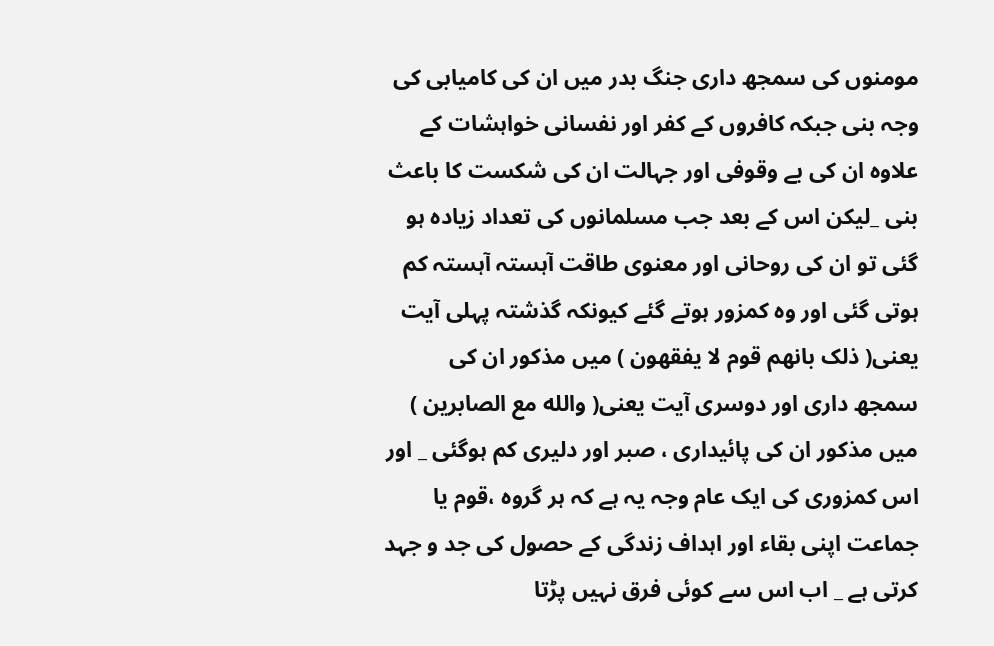مومنوں کی سمجھ داری جنگ بدر میں ان کی کامیابی کی وجہ بنی جبکہ کافروں کے کفر اور نفسانی خواہشات کے علاوہ ان کی بے وقوفی اور جہالت ان کی شکست کا باعث بنی _لیکن اس کے بعد جب مسلمانوں کی تعداد زیادہ ہو گئی تو ان کی روحانی اور معنوی طاقت آہستہ آہستہ کم ہوتی گئی اور وہ کمزور ہوتے گئے کیونکہ گذشتہ پہلی آیت یعنی( ذلک بانهم قوم لا یفقهون ) میں مذکور ان کی سمجھ داری اور دوسری آیت یعنی( والله مع الصابرین ) میں مذکور ان کی پائیداری ، صبر اور دلیری کم ہوگئی _ اور اس کمزوری کی ایک عام وجہ یہ ہے کہ ہر گروہ ،قوم یا جماعت اپنی بقاء اور اہداف زندگی کے حصول کی جد و جہد کرتی ہے _ اب اس سے کوئی فرق نہیں پڑتا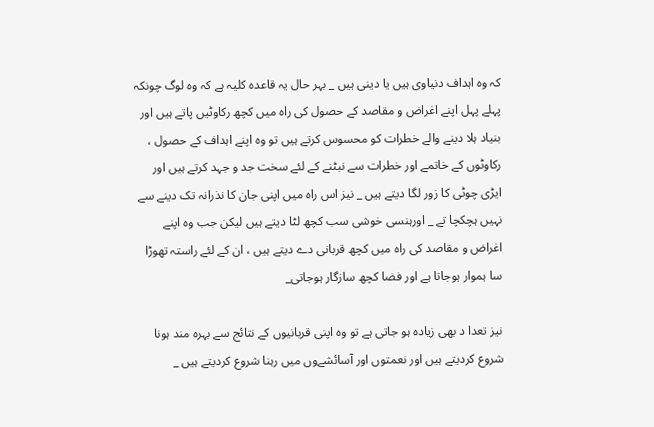کہ وہ اہداف دنیاوی ہیں یا دینی ہیں _ بہر حال یہ قاعدہ کلیہ ہے کہ وہ لوگ چونکہ پہلے پہل اپنے اغراض و مقاصد کے حصول کی راہ میں کچھ رکاوٹیں پاتے ہیں اور بنیاد ہلا دینے والے خطرات کو محسوس کرتے ہیں تو وہ اپنے اہداف کے حصول ، رکاوٹوں کے خاتمے اور خطرات سے نبٹنے کے لئے سخت جد و جہد کرتے ہیں اور ایڑی چوٹی کا زور لگا دیتے ہیں _ نیز اس راہ میں اپنی جان کا نذرانہ تک دینے سے نہیں ہچکچا تے _ اورہنسی خوشی سب کچھ لٹا دیتے ہیں لیکن جب وہ اپنے اغراض و مقاصد کی راہ میں کچھ قربانی دے دیتے ہیں ، ان کے لئے راستہ تھوڑا سا ہموار ہوجاتا ہے اور فضا کچھ سازگار ہوجاتی_

نیز تعدا د بھی زیادہ ہو جاتی ہے تو وہ اپنی قربانیوں کے نتائج سے بہرہ مند ہونا شروع کردیتے ہیں اور نعمتوں اور آسائشےوں میں رہنا شروع کردیتے ہیں _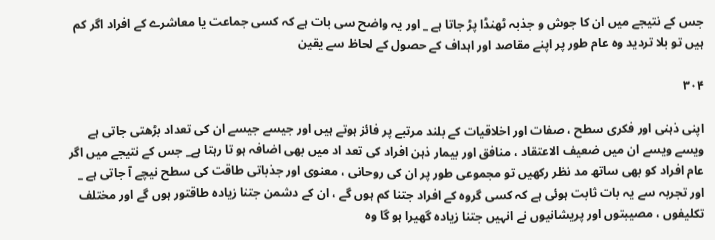جس کے نتیجے میں ان کا جوش و جذبہ ٹھنڈا پڑ جاتا ہے _ اور یہ واضح سی بات ہے کہ کسی جماعت یا معاشرے کے افراد اگر کم ہیں تو بلا تردید وہ عام طور پر اپنے مقاصد اور اہداف کے حصول کے لحاظ سے یقین

۳۰۴

اپنی ذہنی اور فکری سطح ، صفات اور اخلاقیات کے بلند مرتبے پر فائز ہوتے ہیں اور جیسے جیسے ان کی تعداد بڑھتی جاتی ہے ویسے ویسے ان میں ضعیف الاعتقاد ، منافق اور بیمار ذہن افراد کی تعد اد میں بھی اضافہ ہو تا رہتا ہے_ جس کے نتیجے میں اگر عام افراد کو بھی ساتھ مد نظر رکھیں تو مجموعی طور پر ان کی روحانی ، معنوی اور جذباتی طاقت کی سطح نیچے آ جاتی ہے _ اور تجربہ سے یہ بات ثابت ہوئی ہے کہ کسی گروہ کے افراد جتنا کم ہوں گے ، ان کے دشمن جتنا زیادہ طاقتور ہوں گے اور مختلف تکلیفوں ، مصیبتوں اور پریشانیوں نے انہیں جتنا زیادہ گھیرا ہو گا وہ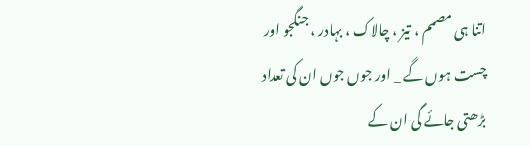اتنا ہی مصمم ، تیز ، چالاک ، بہادر ، جنگجو اور چست ہوں گے _ اور جوں جوں ان کی تعداد بڑھتی جائے گی ان کے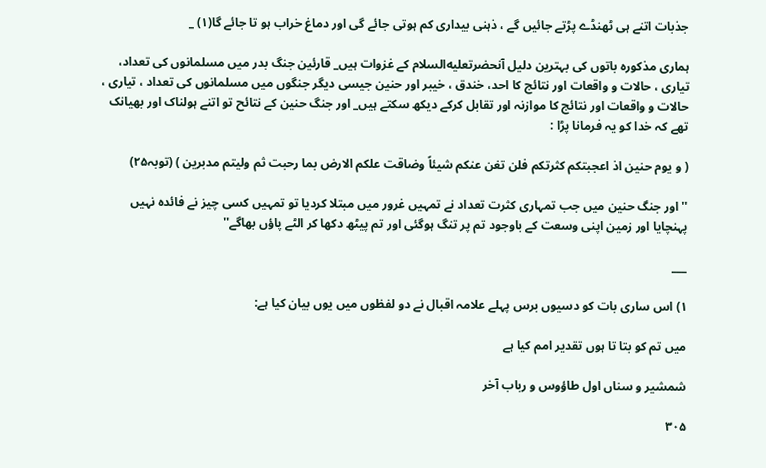جذبات اتنے ہی ٹھنڈے پڑتے جائیں گے ، ذہنی بیداری کم ہوتی جائے گی اور دماغ خراب ہو تا جائے گا(۱) _

ہماری مذکورہ باتوں کی بہترین دلیل آنحضرتعليه‌السلام کے غزوات ہیں_ قارئین جنگ بدر میں مسلمانوں کی تعداد، تیاری ، حالات و واقعات اور نتائج کا احد، خندق ، خیبر اور حنین جیسی دیگر جنگوں میں مسلمانوں کی تعداد ، تیاری ، حالات و واقعات اور نتائج کا موازنہ اور تقابل کرکے دیکھ سکتے ہیں_ اور جنگ حنین کے نتائح تو اتنے ہولناک اور بھیانک تھے کہ خدا کو یہ فرمانا پڑا :

( و یوم حنین اذ اعجبتکم کثرتکم فلن تغن عنکم شیئاً وضاقت علکم الارض بما رحبت ثم ولیتم مدبرین ) (توبہ۲۵)

''اور جنگ حنین میں جب تمہاری کثرت تعداد نے تمہیں غرور میں مبتلا کردیا تو تمہیں کسی چیز نے فائدہ نہیں پہنچایا اور زمین اپنی وسعت کے باوجود تم پر تنگ ہوگئی اور تم پیٹھ دکھا کر الٹے پاؤں بھاگے''

___

۱) اس ساری بات کو دسیوں برس پہلے علامہ اقبال نے دو لفظوں میں یوں بیان کیا ہے:

میں تم کو بتا تا ہوں تقدیر امم کیا ہے

شمشیر و سناں اول طاؤوس و رباب آخر

۳۰۵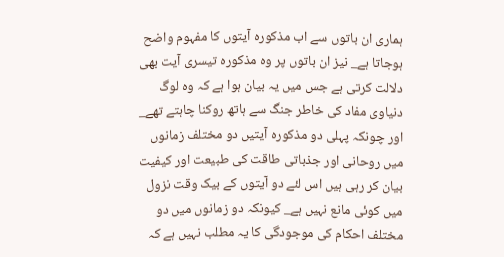ہماری ان باتوں سے اب مذکورہ آیتوں کا مفہوم واضح ہوجاتا ہے_ نیز ان باتوں پر وہ مذکورہ تیسری آیت بھی دلالت کرتی ہے جس میں یہ بیان ہوا ہے کہ وہ لوگ دنیاوی مفاد کی خاطر جنگ سے ہاتھ روکنا چاہتے تھے_ اور چونکہ پہلی دو مذکورہ آیتیں دو مختلف زمانوں میں روحانی اور جذباتی طاقت کی طبیعت اور کیفیت بیان کر رہی ہیں اس لئے دو آیتوں کے بیک وقت نزول میں کوئی مانع نہیں ہے_ کیونکہ دو زمانوں میں دو مختلف احکام کی موجودگی کا یہ مطلب نہیں ہے کہ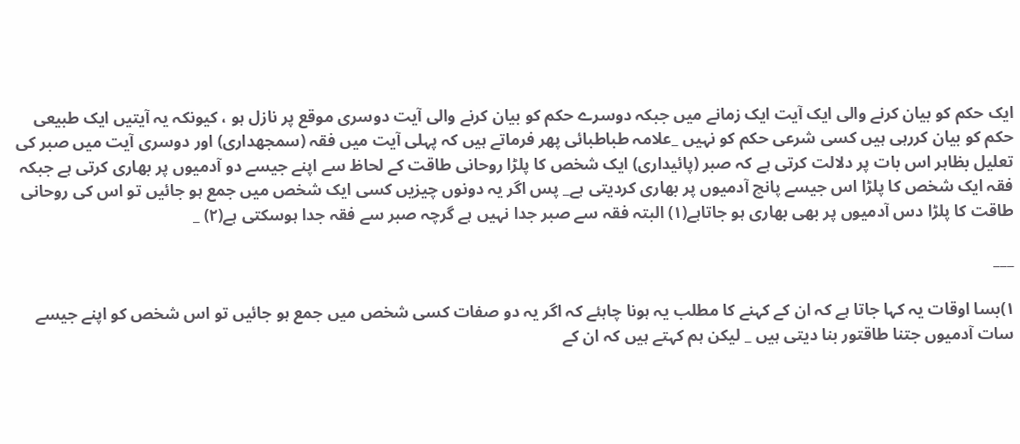ایک حکم کو بیان کرنے والی ایک آیت ایک زمانے میں جبکہ دوسرے حکم کو بیان کرنے والی آیت دوسری موقع پر نازل ہو ، کیونکہ یہ آیتیں ایک طبیعی حکم کو بیان کررہی ہیں کسی شرعی حکم کو نہیں _علامہ طباطبائی پھر فرماتے ہیں کہ پہلی آیت میں فقہ (سمجھداری) اور دوسری آیت میں صبر کی تعلیل بظاہر اس بات پر دلالت کرتی ہے کہ صبر (پائیداری) ایک شخص کا پلڑا روحانی طاقت کے لحاظ سے اپنے جیسے دو آدمیوں پر بھاری کرتی ہے جبکہ فقہ ایک شخص کا پلڑا اس جیسے پانچ آدمیوں پر بھاری کردیتی ہے_ پس اگر یہ دونوں چیزیں کسی ایک شخص میں جمع ہو جائیں تو اس کی روحانی طاقت کا پلڑا دس آدمیوں پر بھی بھاری ہو جاتاہے(۱) البتہ فقہ سے صبر جدا نہیں ہے گرچہ صبر سے فقہ جدا ہوسکتی ہے(۲) _

___

۱)بسا اوقات یہ کہا جاتا ہے کہ ان کے کہنے کا مطلب یہ ہونا چاہئے کہ اگر یہ دو صفات کسی شخص میں جمع ہو جائیں تو اس شخص کو اپنے جیسے سات آدمیوں جتنا طاقتور بنا دیتی ہیں _ لیکن ہم کہتے ہیں کہ ان کے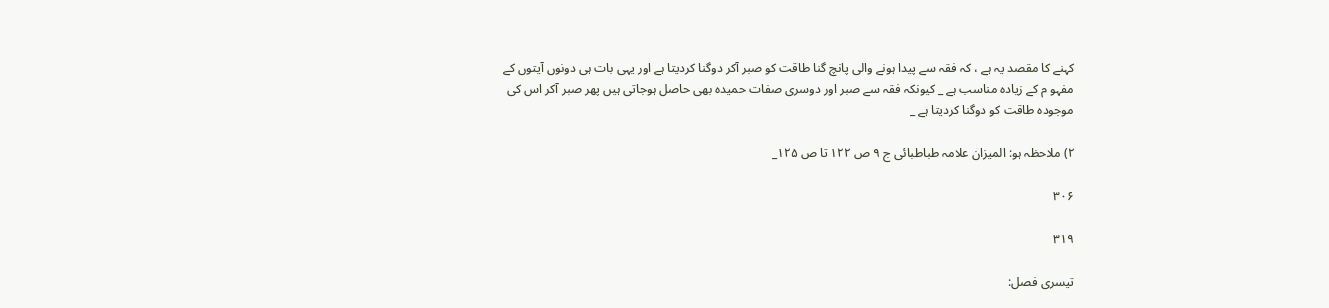کہنے کا مقصد یہ ہے ، کہ فقہ سے پیدا ہونے والی پانچ گنا طاقت کو صبر آکر دوگنا کردیتا ہے اور یہی بات ہی دونوں آیتوں کے مفہو م کے زیادہ مناسب ہے _ کیونکہ فقہ سے صبر اور دوسری صفات حمیدہ بھی حاصل ہوجاتی ہیں پھر صبر آکر اس کی موجودہ طاقت کو دوگنا کردیتا ہے _

۲) ملاحظہ ہو: المیزان علامہ طباطبائی ج ۹ ص ۱۲۲ تا ص ۱۲۵_

۳۰۶

۳۱۹

تیسری فصل: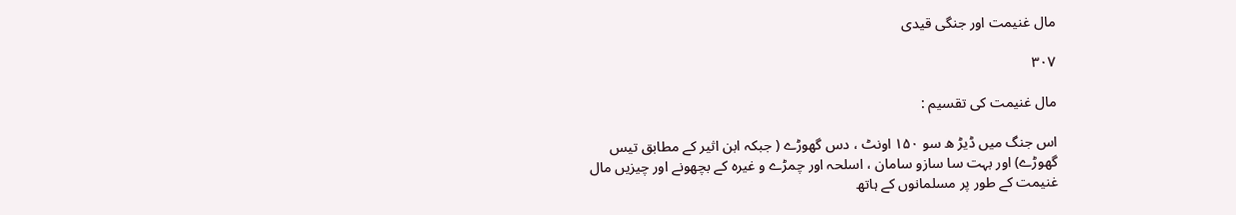مال غنیمت اور جنگی قیدی

۳۰۷

مال غنیمت کی تقسیم :

اس جنگ میں ڈیڑ ھ سو ۱۵۰ اونٹ ، دس گھوڑے ( جبکہ ابن اثیر کے مطابق تیس گھوڑے) اور بہت سا سازو سامان ، اسلحہ اور چمڑے و غیرہ کے بچھونے اور چیزیں مال غنیمت کے طور پر مسلمانوں کے ہاتھ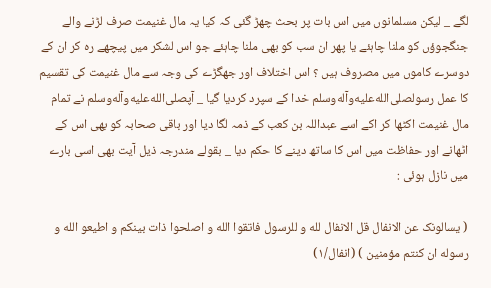لگے _ لیکن مسلمانوں میں اس بات پر بحث چھڑ گئی کہ کیا یہ مال غنیمت صرف لڑنے والے جنگجوؤں کو ملنا چاہئے یا پھر ان سب کو بھی ملنا چاہئے جو اس لشکر میں پیچھے رہ کر ان کے دوسرے کاموں میں مصروف ہیں ؟ اس اختلاف اور جھگڑے کی وجہ سے مال غنیمت کی تقسیم کا عمل رسولصلى‌الله‌عليه‌وآله‌وسلم خدا کے سپرد کردیا گیا _ آپصلى‌الله‌عليه‌وآله‌وسلم نے تمام مال غنیمت اکٹھا کر اکے اسے عبداللہ بن کعب کے ذمہ لگا دیا اور باقی صحابہ کو بھی اس کے اٹھانے اور حفاظت میں اس کا ساتھ دینے کا حکم دیا _ بقولے مندرجہ ذیل آیت بھی اسی بارے میں نازل ہوئی :

( یسالونک عن الانفال قل الانفال لله و للرسول فاتقوا الله و اصلحوا ذات بینکم و اطیعو الله و رسوله ان کنتم مؤمنین ) (انفال/۱)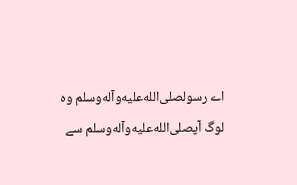اے رسولصلى‌الله‌عليه‌وآله‌وسلم وہ لوگ آپصلى‌الله‌عليه‌وآله‌وسلم سے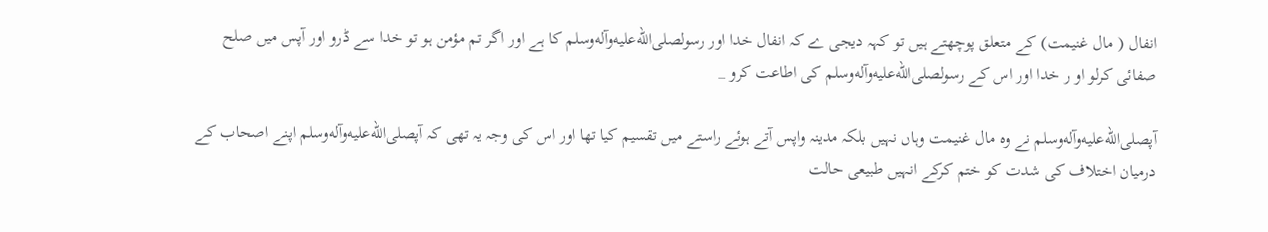انفال ( مال غنیمت) کے متعلق پوچھتے ہیں تو کہہ دیجی ے کہ انفال خدا اور رسولصلى‌الله‌عليه‌وآله‌وسلم کا ہے اور اگر تم مؤمن ہو تو خدا سے ڈرو اور آپس میں صلح صفائی کرلو او ر خدا اور اس کے رسولصلى‌الله‌عليه‌وآله‌وسلم کی اطاعت کرو _

آپصلى‌الله‌عليه‌وآله‌وسلم نے وہ مال غنیمت وہاں نہیں بلکہ مدینہ واپس آتے ہوئے راستے میں تقسیم کیا تھا اور اس کی وجہ یہ تھی کہ آپصلى‌الله‌عليه‌وآله‌وسلم اپنے اصحاب کے درمیان اختلاف کی شدت کو ختم کرکے انہیں طبیعی حالت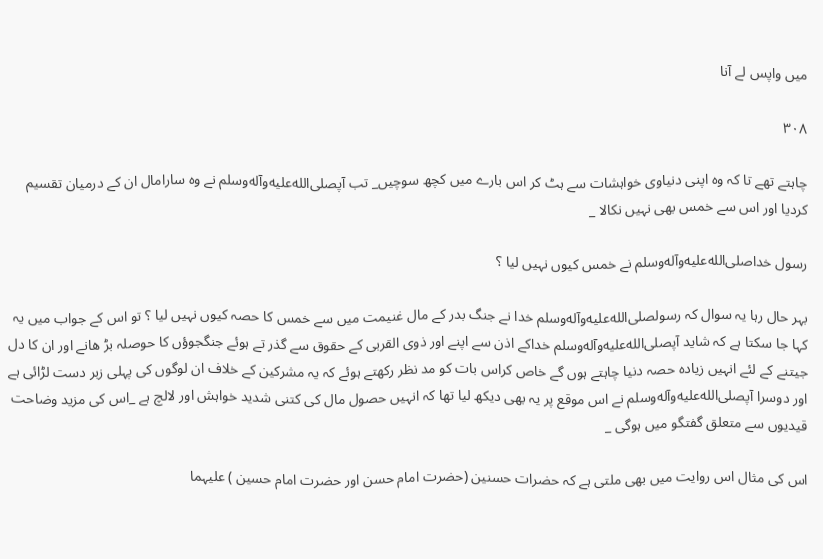میں واپس لے آنا

۳۰۸

چاہتے تھے تا کہ وہ اپنی دنیاوی خواہشات سے ہٹ کر اس بارے میں کچھ سوچیں_ تب آپصلى‌الله‌عليه‌وآله‌وسلم نے وہ سارامال ان کے درمیان تقسیم کردیا اور اس سے خمس بھی نہیں نکالا _

رسول خداصلى‌الله‌عليه‌وآله‌وسلم نے خمس کیوں نہیں لیا ؟

بہر حال رہا یہ سوال کہ رسولصلى‌الله‌عليه‌وآله‌وسلم خدا نے جنگ بدر کے مال غنیمت میں سے خمس کا حصہ کیوں نہیں لیا ؟ تو اس کے جواب میں یہ کہا جا سکتا ہے کہ شاید آپصلى‌الله‌عليه‌وآله‌وسلم خداکے اذن سے اپنے اور ذوی القربی کے حقوق سے گذر تے ہوئے جنگجوؤں کا حوصلہ بڑ ھانے اور ان کا دل جیتنے کے لئے انہیں زیادہ حصہ دنیا چاہتے ہوں گے خاص کراس بات کو مد نظر رکھتے ہوئے کہ یہ مشرکین کے خلاف ان لوگوں کی پہلی زبر دست لڑائی ہے اور دوسرا آپصلى‌الله‌عليه‌وآله‌وسلم نے اس موقع پر یہ بھی دیکھ لیا تھا کہ انہیں حصول مال کی کتنی شدید خواہش اور لالچ ہے _اس کی مزید وضاحت قیدیوں سے متعلق گفتگو میں ہوگی _

اس کی مثال اس روایت میں بھی ملتی ہے کہ حضرات حسنین (حضرت امام حسن اور حضرت امام حسین ) علیہما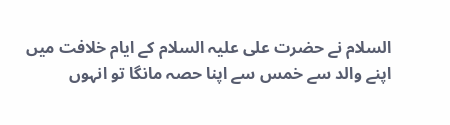السلام نے حضرت علی علیہ السلام کے ایام خلافت میں اپنے والد سے خمس سے اپنا حصہ مانگا تو انہوں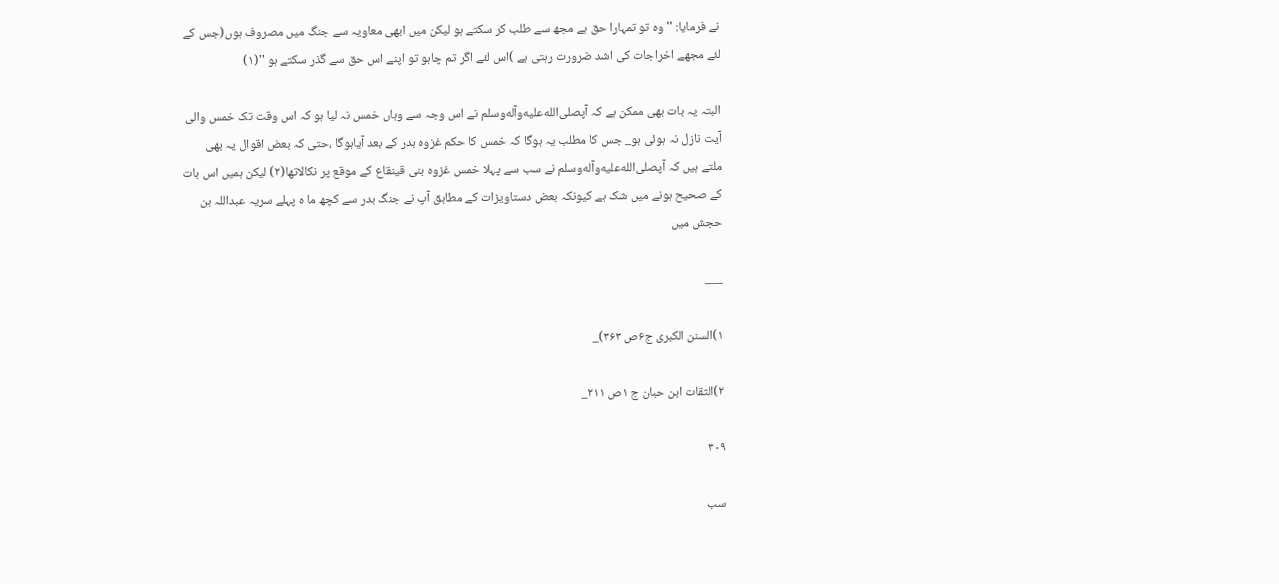نے فرمایا: '' وہ تو تمہارا حق ہے مجھ سے طلب کر سکتے ہو لیکن میں ابھی معاویہ سے جنگ میں مصروف ہوں(جس کے لئے مجھے اخراجات کی اشد ضرورت رہتی ہے )اس لئے اگر تم چاہو تو اپنے اس حق سے گذر سکتے ہو ''(۱)

البتہ یہ بات بھی ممکن ہے کہ آپصلى‌الله‌عليه‌وآله‌وسلم نے اس وجہ سے وہاں خمس نہ لیا ہو کہ اس وقت تک خمس والی آیت نازل نہ ہوئی ہو_ جس کا مطلب یہ ہوگا کہ خمس کا حکم غزوہ بدر کے بعد آیاہوگا ،حتی کہ بعض اقوال یہ بھی ملتے ہیں کہ آپصلى‌الله‌عليه‌وآله‌وسلم نے سب سے پہلا خمس غزوہ بنی قینقاع کے موقع پر نکالاتھا(۲) لیکن ہمیں اس بات کے صحیح ہونے میں شک ہے کیونکہ بعض دستاویزات کے مطابق آپ نے جنگ بدر سے کچھ ما ہ پہلے سریہ عبداللہ بن حجش میں

___

۱)السنن الکبری ج۶ص ۳۶۳)_

۲)الثقات ابن حبان ج ۱ص ۲۱۱_

۳۰۹

سب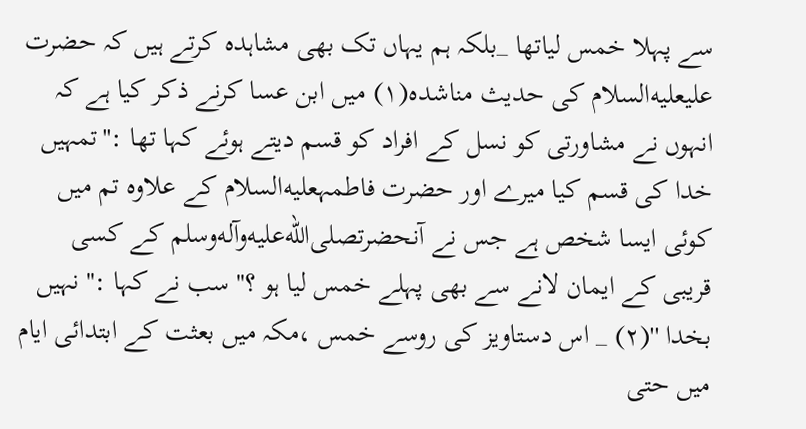سے پہلا خمس لیاتھا _بلکہ ہم یہاں تک بھی مشاہدہ کرتے ہیں کہ حضرت علیعليه‌السلام کی حدیث مناشدہ(۱) میں ابن عسا کرنے ذکر کیا ہے کہ انہوں نے مشاورتی کو نسل کے افراد کو قسم دیتے ہوئے کہا تھا :''تمہیں خدا کی قسم کیا میرے اور حضرت فاطمہعليه‌السلام کے علاوہ تم میں کوئی ایسا شخص ہے جس نے آنحضرتصلى‌الله‌عليه‌وآله‌وسلم کے کسی قریبی کے ایمان لانے سے بھی پہلے خمس لیا ہو ؟'' سب نے کہا :'' نہیں بخدا ''(۲) _ اس دستاویز کی روسے خمس ،مکہ میں بعثت کے ابتدائی ایام میں حتی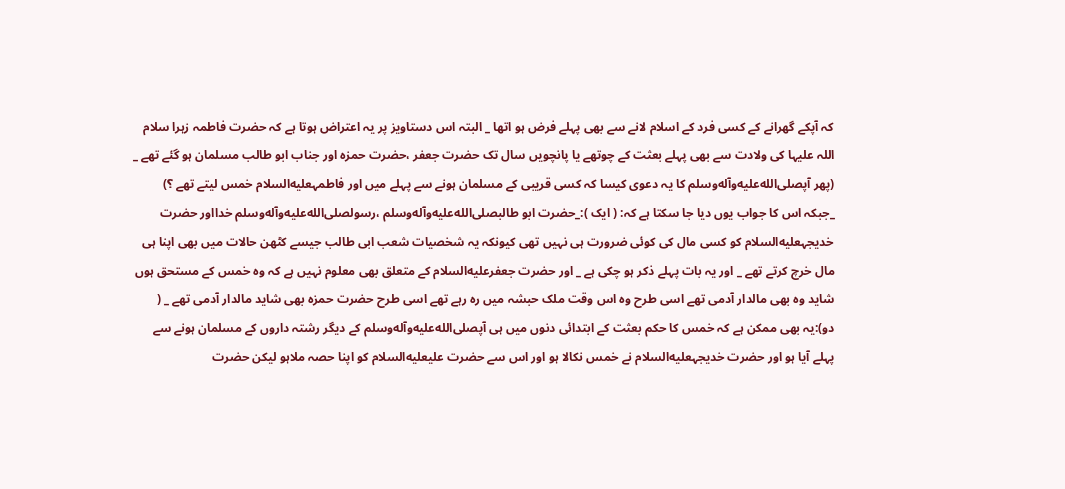کہ آپکے گھرانے کے کسی فرد کے اسلام لانے سے بھی پہلے فرض ہو اتھا _ البتہ اس دستاویز پر یہ اعتراض ہوتا ہے کہ حضرت فاطمہ زہرا سلام اللہ علیہا کی ولادت سے بھی پہلے بعثت کے چوتھے یا پانچویں سال تک حضرت جعفر ،حضرت حمزہ اور جناب ابو طالب مسلمان ہو گئے تھے _ (پھر آپصلى‌الله‌عليه‌وآله‌وسلم کا یہ دعوی کیسا کہ کسی قریبی کے مسلمان ہونے سے پہلے میں اور فاطمہعليه‌السلام خمس لیتے تھے ؟) _جبکہ اس کا جواب یوں دیا جا سکتا ہے کہ: ( ایک ):_حضرت ابو طالبصلى‌الله‌عليه‌وآله‌وسلم ،رسولصلى‌الله‌عليه‌وآله‌وسلم خدااور حضرت خدیجہعليه‌السلام کو کسی مال کی کوئی ضرورت ہی نہیں تھی کیونکہ یہ شخصیات شعب ابی طالب جیسے کٹھن حالات میں بھی اپنا ہی مال خرچ کرتے تھے _ اور یہ بات پہلے ذکر ہو چکی ہے _ اور حضرت جعفرعليه‌السلام کے متعلق بھی معلوم نہیں ہے کہ وہ خمس کے مستحق ہوں شاید وہ بھی مالدار آدمی تھے اسی طرح وہ اس وقت ملک حبشہ میں رہ رہے تھے اسی طرح حضرت حمزہ بھی شاید مالدار آدمی تھے _ ( دو):یہ بھی ممکن ہے کہ خمس کا حکم بعثت کے ابتدائی دنوں میں ہی آپصلى‌الله‌عليه‌وآله‌وسلم کے دیگر رشتہ داروں کے مسلمان ہونے سے پہلے آیا ہو اور حضرت خدیجہعليه‌السلام نے خمس نکالا ہو اور اس سے حضرت علیعليه‌السلام کو اپنا حصہ ملاہو لیکن حضرت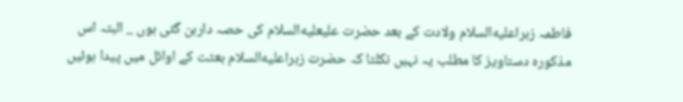فاطمہ زہراعليه‌السلام ولادت کے بعد حضرت علیعليه‌السلام کی حصہ داربن گئی ہوں _ البتہ اس مذکورہ دستاویز کا مطلب یہ نہیں نکلتا کہ حضرت زہراعليه‌السلام بعثت کے اوائل میں پیدا ہوئیں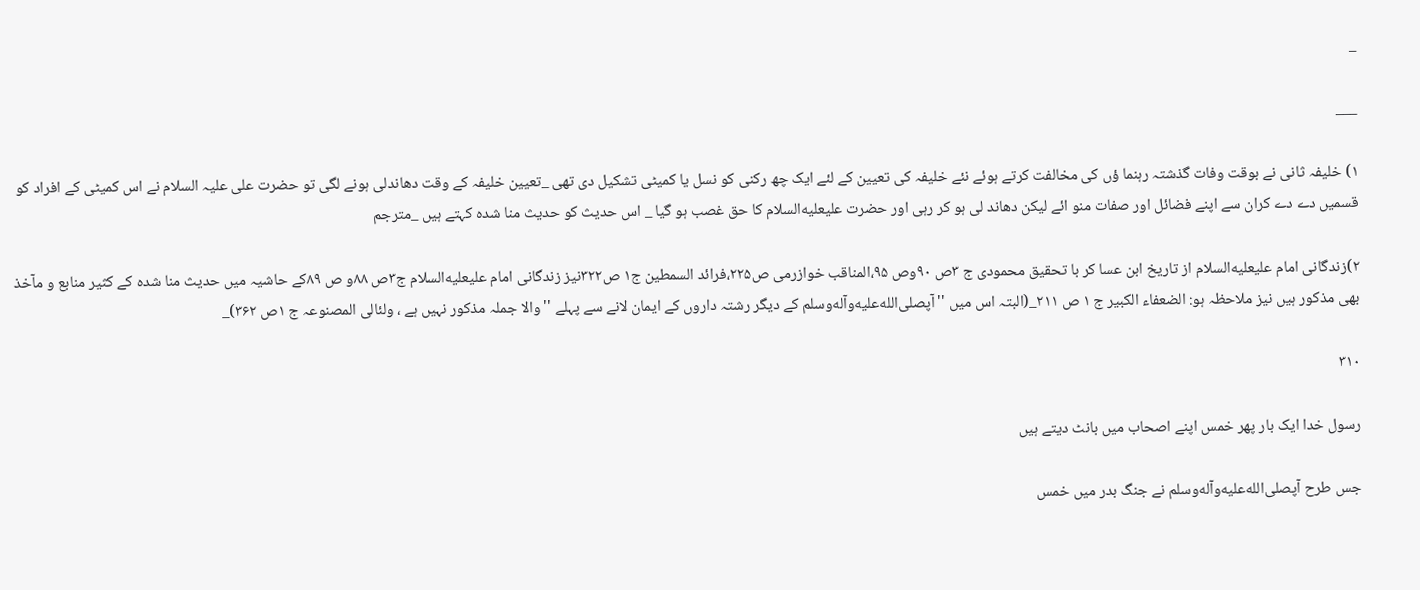_

___

۱) خلیفہ ثانی نے بوقت وفات گذشتہ رہنما ؤں کی مخالفت کرتے ہوئے نئے خلیفہ کی تعیین کے لئے ایک چھ رکنی کو نسل یا کمیٹی تشکیل دی تھی _تعیین خلیفہ کے وقت دھاندلی ہونے لگی تو حضرت علی علیہ السلام نے اس کمیٹی کے افراد کو قسمیں دے دے کران سے اپنے فضائل اور صفات منو ائے لیکن دھاند لی ہو کر رہی اور حضرت علیعليه‌السلام کا حق غصب ہو گیا _ اس حدیث کو حدیث منا شدہ کہتے ہیں _مترجم

۲)زندگانی امام علیعليه‌السلام از تاریخ ابن عسا کر با تحقیق محمودی ج ۳ص ۹۰وص ۹۵،المناقب خوازرمی ص۲۲۵،فرائد السمطین ج۱ ص۳۲۲نیز زندگانی امام علیعليه‌السلام ج۳ص ۸۸و ص ۸۹کے حاشیہ میں حدیث منا شدہ کے کثیر منابع و مآخذ بھی مذکور ہیں نیز ملاحظہ ہو: الضعفاء الکبیر ج ۱ ص ۲۱۱_(البتہ اس میں ''آپصلى‌الله‌عليه‌وآله‌وسلم کے دیگر رشتہ داروں کے ایمان لانے سے پہلے ''والا جملہ مذکور نہیں ہے ، ولئالی المصنوعہ ج ۱ص ۳۶۲)_

۳۱۰

رسول خدا ایک بار پھر خمس اپنے اصحاب میں بانٹ دیتے ہیں

جس طرح آپصلى‌الله‌عليه‌وآله‌وسلم نے جنگ بدر میں خمس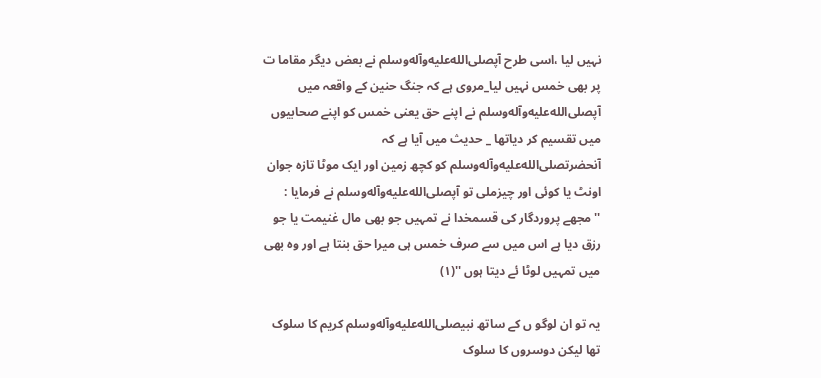نہیں لیا ،اسی طرح آپصلى‌الله‌عليه‌وآله‌وسلم نے بعض دیگر مقاما ت پر بھی خمس نہیں لیا_مروی ہے کہ جنگ حنین کے واقعہ میں آپصلى‌الله‌عليه‌وآله‌وسلم نے اپنے حق یعنی خمس کو اپنے صحابیوں میں تقسیم کر دیاتھا _ حدیث میں آیا ہے کہ آنحضرتصلى‌الله‌عليه‌وآله‌وسلم کو کچھ زمین اور ایک موٹا تازہ جوان اونٹ یا کوئی اور چیزملی تو آپصلى‌الله‌عليه‌وآله‌وسلم نے فرمایا : ''مجھے پروردگار کی قسمخدا نے تمہیں جو بھی مال غنیمت یا جو رزق دیا ہے اس میں سے صرف خمس ہی میرا حق بنتا ہے اور وہ بھی میں تمہیں لوٹا ئے دیتا ہوں ''(۱)

یہ تو ان لوگو ں کے ساتھ نبیصلى‌الله‌عليه‌وآله‌وسلم کریم کا سلوک تھا لیکن دوسروں کا سلوک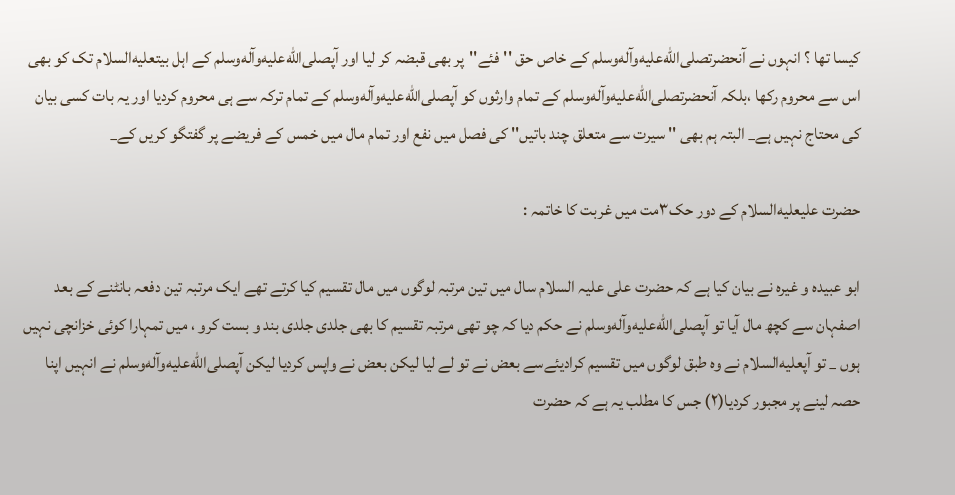کیسا تھا ؟ انہوں نے آنحضرتصلى‌الله‌عليه‌وآله‌وسلم کے خاص حق ''فئے''پر بھی قبضہ کر لیا اور آپصلى‌الله‌عليه‌وآله‌وسلم کے اہل بیتعليه‌السلام تک کو بھی اس سے محروم رکھا ،بلکہ آنحضرتصلى‌الله‌عليه‌وآله‌وسلم کے تمام وارثوں کو آپصلى‌الله‌عليه‌وآله‌وسلم کے تمام ترکہ سے ہی محروم کردیا اور یہ بات کسی بیان کی محتاج نہیں ہے_ البتہ ہم بھی '' سیرت سے متعلق چند باتیں'' کی فصل میں نفع اور تمام مال میں خمس کے فریضے پر گفتگو کریں کے_

حضرت علیعليه‌السلام کے دور حک۳مت میں غربت کا خاتمہ :

ابو عبیدہ و غیرہ نے بیان کیا ہے کہ حضرت علی علیہ السلام سال میں تین مرتبہ لوگوں میں مال تقسیم کیا کرتے تھے ایک مرتبہ تین دفعہ بانٹنے کے بعد اصفہان سے کچھ مال آیا تو آپصلى‌الله‌عليه‌وآله‌وسلم نے حکم دیا کہ چو تھی مرتبہ تقسیم کا بھی جلدی جلدی بند و بست کرو ، میں تمہارا کوئی خزانچی نہیں ہوں _ تو آپعليه‌السلام نے وہ طبق لوگوں میں تقسیم کرادیئےسے بعض نے تو لے لیا لیکن بعض نے واپس کردیا لیکن آپصلى‌الله‌عليه‌وآله‌وسلم نے انہیں اپنا حصہ لینے پر مجبور کردیا(۲) جس کا مطلب یہ ہے کہ حضرت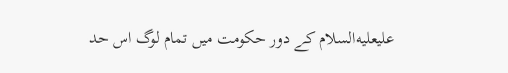علیعليه‌السلام کے دور حکومت میں تمام لوگ اس حد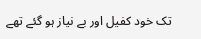تک خود کفیل اور بے نیاز ہو گئے تھے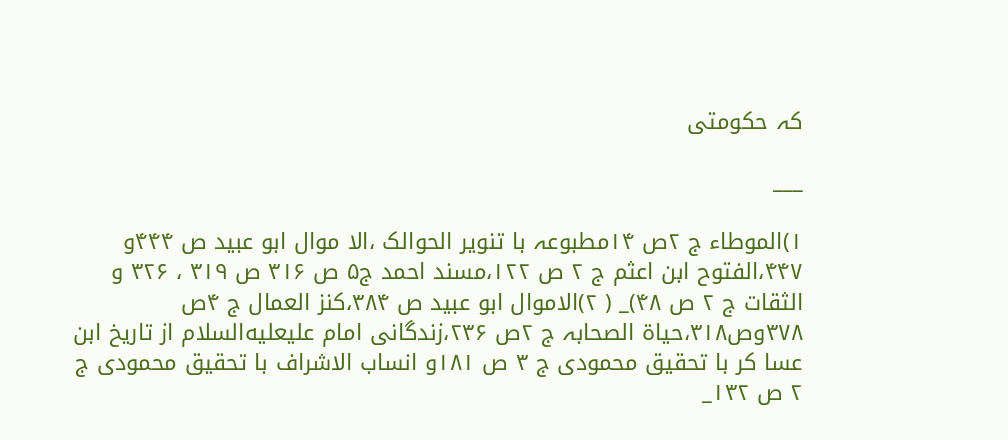کہ حکومتی

___

۱)الموطاء ج ۲ص ۱۴مطبوعہ با تنویر الحوالک ،الا موال ابو عبید ص ۴۴۴و ۴۴۷،الفتوح ابن اعثم ج ۲ ص ۱۲۲،مسند احمد ج۵ ص ۳۱۶ ص ۳۱۹ ، ۳۲۶ و الثقات ج ۲ ص ۴۸)_ ( ۲)الاموال ابو عبید ص ۳۸۴،کنز العمال ج ۴ص ۳۷۸وص۳۱۸،حیاة الصحابہ ج ۲ص ۲۳۶،زندگانی امام علیعليه‌السلام از تاریخ ابن عسا کر با تحقیق محمودی ج ۳ ص ۱۸۱و انساب الاشراف با تحقیق محمودی ج ۲ ص ۱۳۲_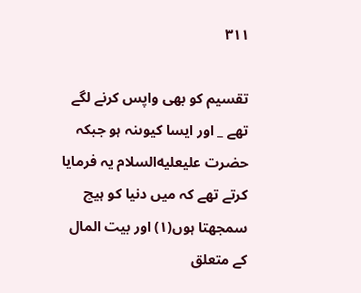۳۱۱

تقسیم کو بھی واپس کرنے لگے تھے _ اور ایسا کیوںنہ ہو جبکہ حضرت علیعليه‌السلام یہ فرمایا کرتے تھے کہ میں دنیا کو ہیچ سمجھتا ہوں(۱) اور بیت المال کے متعلق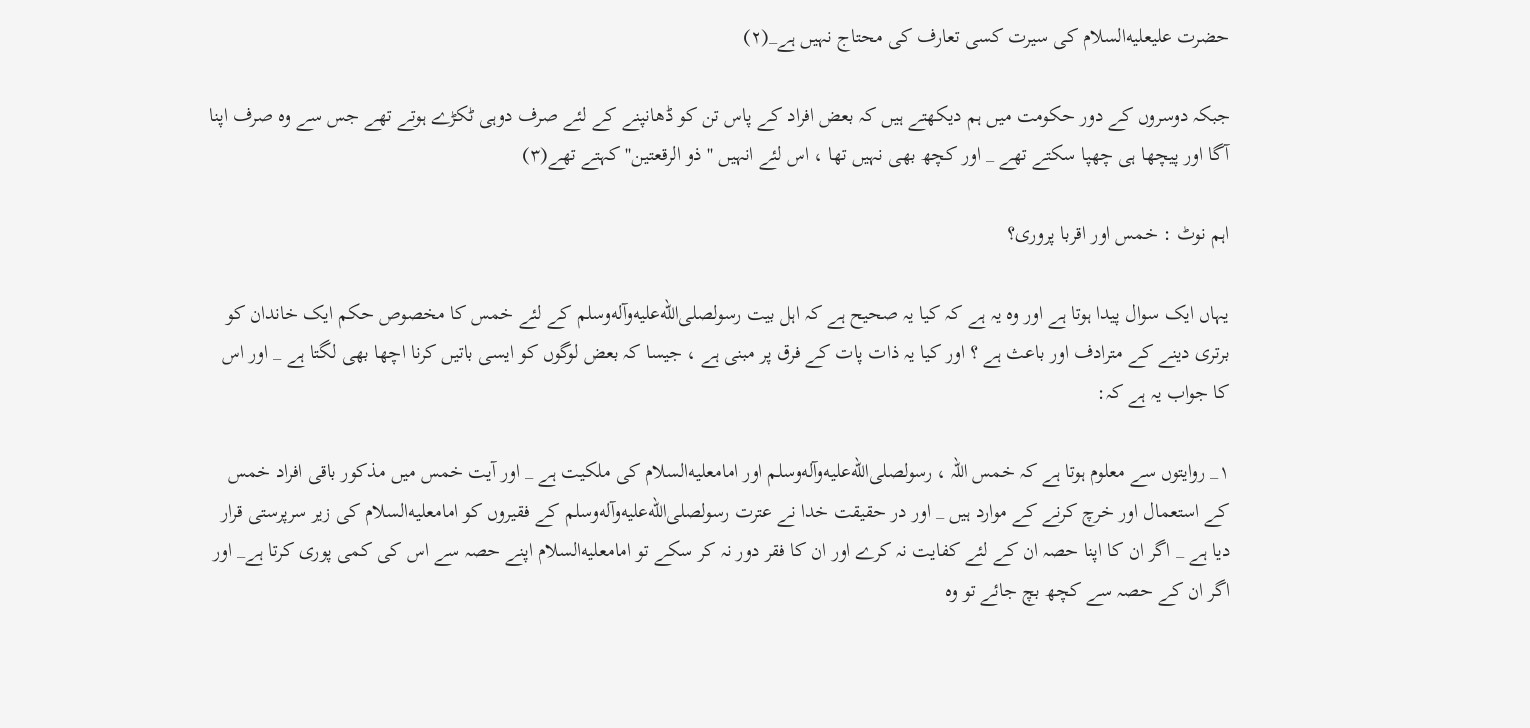حضرت علیعليه‌السلام کی سیرت کسی تعارف کی محتاج نہیں ہے_(۲)

جبکہ دوسروں کے دور حکومت میں ہم دیکھتے ہیں کہ بعض افراد کے پاس تن کو ڈھانپنے کے لئے صرف دوہی ٹکڑے ہوتے تھے جس سے وہ صرف اپنا آگا اور پیچھا ہی چھپا سکتے تھے _ اور کچھ بھی نہیں تھا ، اس لئے انہیں '' ذو الرقعتین'' کہتے تھے(۳)

اہم نوٹ : خمس اور اقربا پروری؟

یہاں ایک سوال پیدا ہوتا ہے اور وہ یہ ہے کہ کیا یہ صحیح ہے کہ اہل بیت رسولصلى‌الله‌عليه‌وآله‌وسلم کے لئے خمس کا مخصوص حکم ایک خاندان کو برتری دینے کے مترادف اور باعث ہے ؟ اور کیا یہ ذات پات کے فرق پر مبنی ہے ، جیسا کہ بعض لوگوں کو ایسی باتیں کرنا اچھا بھی لگتا ہے _ اور اس کا جواب یہ ہے کہ:

۱_ روایتوں سے معلوم ہوتا ہے کہ خمس اللہ ، رسولصلى‌الله‌عليه‌وآله‌وسلم اور امامعليه‌السلام کی ملکیت ہے _ اور آیت خمس میں مذکور باقی افراد خمس کے استعمال اور خرچ کرنے کے موارد ہیں _ اور در حقیقت خدا نے عترت رسولصلى‌الله‌عليه‌وآله‌وسلم کے فقیروں کو امامعليه‌السلام کی زیر سرپرستی قرار دیا ہے _ اگر ان کا اپنا حصہ ان کے لئے کفایت نہ کرے اور ان کا فقر دور نہ کر سکے تو امامعليه‌السلام اپنے حصہ سے اس کی کمی پوری کرتا ہے_ اور اگر ان کے حصہ سے کچھ بچ جائے تو وہ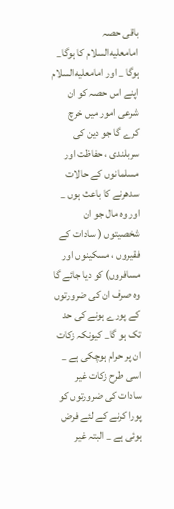باقی حصہ امامعليه‌السلام کا ہوگا_ ہوگا _ اور امامعليه‌السلام اپنے اس حصہ کو ان شرعی امور میں خرچ کرے گا جو دین کی سربلندی ، حفاظت اور مسلمانوں کے حالات سدھرنے کا باعث ہوں _ اور وہ مال جو ان شخصیتوں ( سادات کے فقیروں ، مسکینوں اور مسافروں) کو دیا جائے گا وہ صرف ان کی ضرورتوں کے پورے ہونے کی حد تک ہو گا_ کیونکہ زکات ان پر حرام ہوچکی ہے _ اسی طرح زکات غیر سادات کی ضرورتوں کو پورا کرنے کے لئے فرض ہوئی ہے _ البتہ غیر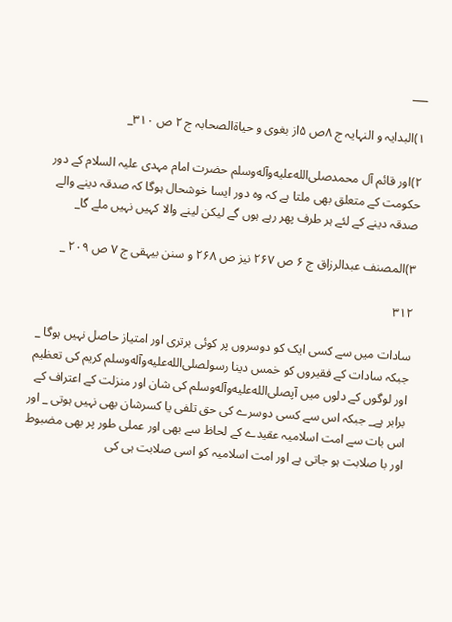___

۱)البدایہ و النہایہ ج ۸ص ۵از بغوی و حیاةالصحابہ ج ۲ ص ۳۱۰_

۲)اور قائم آل محمدصلى‌الله‌عليه‌وآله‌وسلم حضرت امام مہدی علیہ السلام کے دور حکومت کے متعلق بھی ملتا ہے کہ وہ دور ایسا خوشحال ہوگا کہ صدقہ دینے والے صدقہ دینے کے لئے ہر طرف پھر رہے ہوں گے لیکن لینے والا کہیں نہیں ملے گا_

۳)المصنف عبدالرزاق ج ۶ ص ۲۶۷ نیز ص ۲۶۸ و سنن بیہقی ج ۷ ص ۲۰۹ _

۳۱۲

سادات میں سے کسی ایک کو دوسروں پر کوئی برتری اور امتیاز حاصل نہیں ہوگا _ جبکہ سادات کے فقیروں کو خمس دینا رسولصلى‌الله‌عليه‌وآله‌وسلم کریم کی تعظیم اور لوگوں کے دلوں میں آپصلى‌الله‌عليه‌وآله‌وسلم کی شان اور منزلت کے اعتراف کے برابر ہے_ جبکہ اس سے کسی دوسرے کی حق تلفی یا کسرشان بھی نہیں ہوتی _ اور اس بات سے امت اسلامیہ عقیدے کے لحاظ سے بھی اور عملی طور پر بھی مضبوط اور با صلابت ہو جاتی ہے اور امت اسلامیہ کو اسی صلابت ہی کی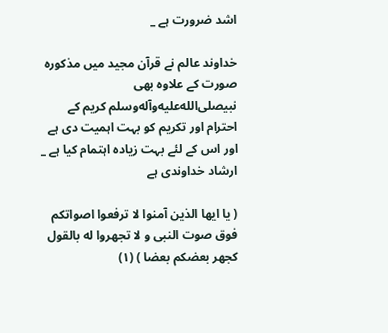اشد ضرورت ہے _

خداوند عالم نے قرآن مجید میں مذکورہ صورت کے علاوہ بھی نبیصلى‌الله‌عليه‌وآله‌وسلم کریم کے احترام اور تکریم کو بہت اہمیت دی ہے اور اس کے لئے بہت زیادہ اہتمام کیا ہے _ ارشاد خداوندی ہے

( یا ایها الذین آمنوا لا ترفعوا اصواتکم فوق صوت النبی و لا تجهروا له بالقول کجهر بعضکم بعضا ) (۱)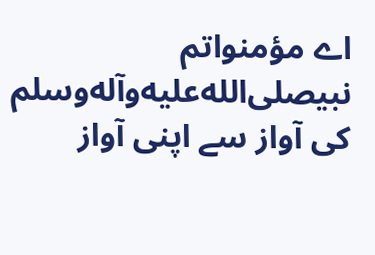اے مؤمنواتم نبیصلى‌الله‌عليه‌وآله‌وسلم کی آواز سے اپنی آواز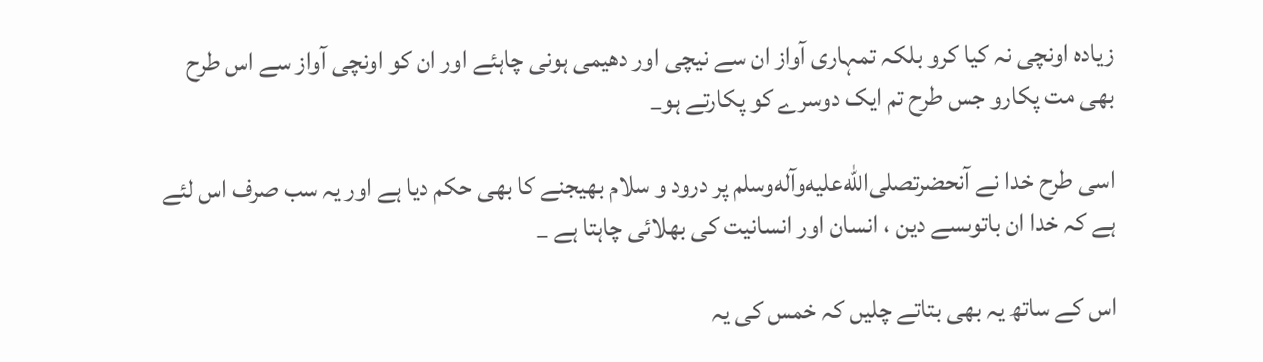زیادہ اونچی نہ کیا کرو بلکہ تمہاری آواز ان سے نیچی اور دھیمی ہونی چاہئے اور ان کو اونچی آواز سے اس طرح بھی مت پکارو جس طرح تم ایک دوسرے کو پکارتے ہو_

اسی طرح خدا نے آنحضرتصلى‌الله‌عليه‌وآله‌وسلم پر درود و سلام بھیجنے کا بھی حکم دیا ہے اور یہ سب صرف اس لئے ہے کہ خدا ان باتوںسے دین ، انسان اور انسانیت کی بھلائی چاہتا ہے _

اس کے ساتھ یہ بھی بتاتے چلیں کہ خمس کی یہ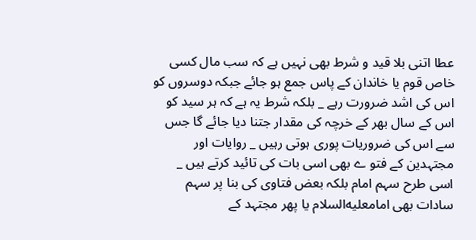عطا اتنی بلا قید و شرط بھی نہیں ہے کہ سب مال کسی خاص قوم یا خاندان کے پاس جمع ہو جائے جبکہ دوسروں کو اس کی اشد ضرورت رہے _ بلکہ شرط یہ ہے کہ ہر سید کو اس کے سال بھر کے خرچہ کی مقدار جتنا دیا جائے گا جس سے اس کی ضروریات پوری ہوتی رہیں _ روایات اور مجتہدین کے فتو ے بھی اسی بات کی تائید کرتے ہیں _ اسی طرح سہم امام بلکہ بعض فتاوی کی بنا پر سہم سادات بھی امامعليه‌السلام یا پھر مجتہد کے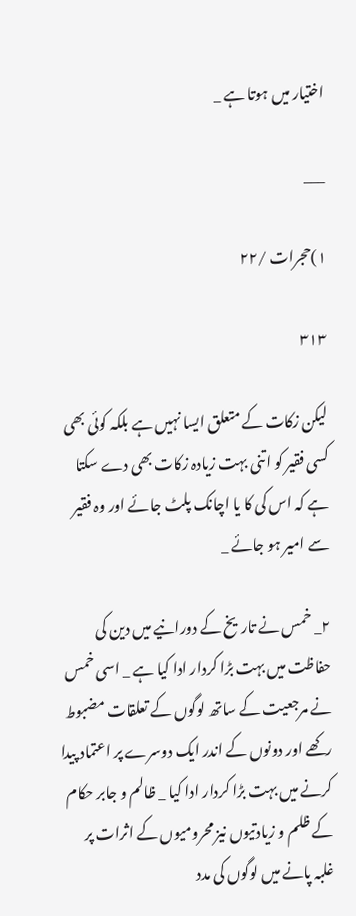اختیار میں ہوتا ہے _

___

۱)حجرات /۲۲

۳۱۳

لیکن زکات کے متعلق ایسا نہیں ہے بلکہ کوئی بھی کسی فقیر کو اتنی بہت زیادہ زکات بھی دے سکتا ہے کہ اس کی کا یا اچانک پلٹ جائے اور وہ فقیر سے امیر ہو جائے _

۲_ خمس نے تاریخ کے دورانیے میں دین کی حفاظت میں بہت بڑا کردار ادا کیا ہے _ اسی خمس نے مرجعیت کے ساتھ لوگوں کے تعلقات مضبوط رکھے اور دونوں کے اندر ایک دوسرے پر اعتماد پیدا کرنے میں بہت بڑا کردار ادا کیا _ ظالم و جابر حکام کے ظلم و زیادتیوں نیز محرومیوں کے اثرات پر غلبہ پانے میں لوگوں کی مدد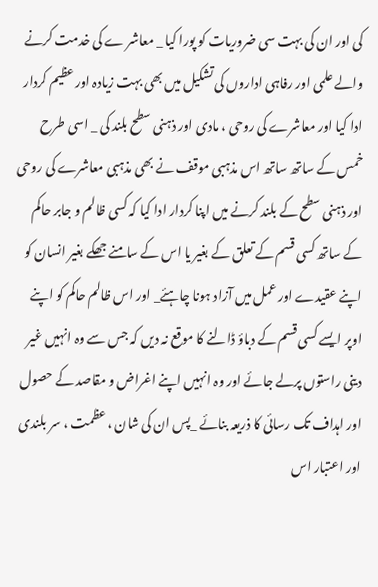کی اور ان کی بہت سی ضروریات کو پورا کیا _ معاشر ے کی خدمت کرنے والے علمی اور رفاہی اداروں کی تشکیل میں بھی بہت زیادہ اور عظیم کردار ادا کیا اور معاشرے کی روحی ، مادی اور ذہنی سطح بلند کی _ اسی طرح خمس کے ساتھ ساتھ اس مذہبی موقف نے بھی مذہبی معاشرے کی روحی اور ذہنی سطح کے بلند کرنے میں اپنا کردار ادا کیا کہ کسی ظالم و جابر حاکم کے ساتھ کسی قسم کے تعلق کے بغیر یا اس کے سامنے جھکے بغیر انسان کو اپنے عقیدے اور عمل میں آزاد ہونا چاہئے_ اور اس ظالم حاکم کو اپنے اوپر ایسے کسی قسم کے دباؤ ڈالنے کا موقع نہ دیں کہ جس سے وہ انہیں غیر دینی راستوں پرلے جائے اور وہ انہیں اپنے اغراض و مقاصد کے حصول اور اہداف تک رسائی کا ذریعہ بنائے _پس ان کی شان ، عظمت ، سر بلندی اور اعتبار اس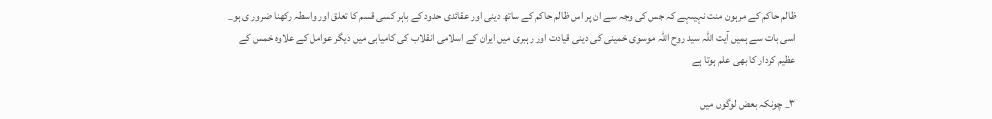ظالم حاکم کے مرہون منت نہیںہے کہ جس کی وجہ سے ان پر اس ظالم حاکم کے ساتھ دینی اور عقائدی حدود کے باہر کسی قسم کا تعلق اور واسطہ رکھنا ضرور ی ہو_ اسی بات سے ہمیں آیت اللہ سید روح اللہ موسوی خمینی کی دینی قیادت اور رہبری میں ایران کے اسلامی انقلاب کی کامیابی میں دیگر عوامل کے علاوہ خمس کے عظیم کردار کا بھی علم ہوتا ہے

۳_ چونکہ بعض لوگوں میں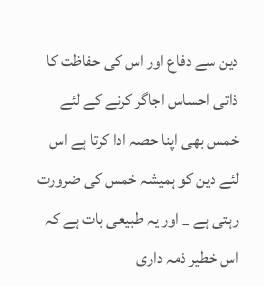دین سے دفاع اور اس کی حفاظت کا ذاتی احساس اجاگر کرنے کے لئے خمس بھی اپنا حصہ ادا کرتا ہے اس لئے دین کو ہمیشہ خمس کی ضرورت رہتی ہے _ اور یہ طبیعی بات ہے کہ اس خطیر ذمہ داری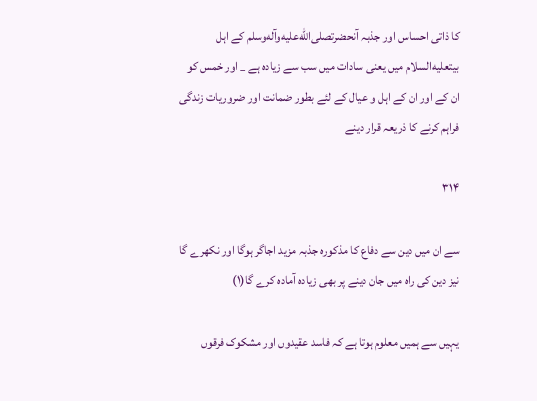کا ذاتی احساس اور جذبہ آنحضرتصلى‌الله‌عليه‌وآله‌وسلم کے اہل بیتعليه‌السلام میں یعنی سادات میں سب سے زیادہ ہے _ اور خمس کو ان کے اور ان کے اہل و عیال کے لئے بطور ضمانت اور ضروریات زندگی فراہم کرنے کا ذریعہ قرار دینے

۳۱۴

سے ان میں دین سے دفاع کا مذکورہ جذبہ مزید اجاگر ہوگا اور نکھرے گا نیز دین کی راہ میں جان دینے پر بھی زیادہ آمادہ کرے گا(۱)

یہیں سے ہمیں معلوم ہوتا ہے کہ فاسد عقیدوں اور مشکوک فرقوں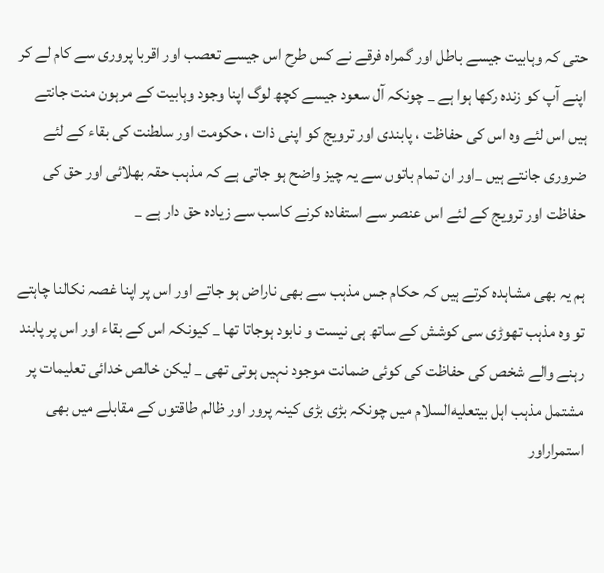حتی کہ وہابیت جیسے باطل اور گمراہ فرقے نے کس طرح اس جیسے تعصب اور اقربا پروری سے کام لے کر اپنے آپ کو زندہ رکھا ہوا ہے _ چونکہ آل سعود جیسے کچھ لوگ اپنا وجود وہابیت کے مرہون منت جانتے ہیں اس لئے وہ اس کی حفاظت ، پابندی اور ترویج کو اپنی ذات ، حکومت اور سلطنت کی بقاء کے لئے ضروری جانتے ہیں _اور ان تمام باتوں سے یہ چیز واضح ہو جاتی ہے کہ مذہب حقہ بھلائی اور حق کی حفاظت اور ترویج کے لئے اس عنصر سے استفادہ کرنے کاسب سے زیادہ حق دار ہے _

ہم یہ بھی مشاہدہ کرتے ہیں کہ حکام جس مذہب سے بھی ناراض ہو جاتے اور اس پر اپنا غصہ نکالنا چاہتے تو وہ مذہب تھوڑی سی کوشش کے ساتھ ہی نیست و نابود ہوجاتا تھا _ کیونکہ اس کے بقاء اور اس پر پابند رہنے والے شخص کی حفاظت کی کوئی ضمانت موجود نہیں ہوتی تھی _ لیکن خالص خدائی تعلیمات پر مشتمل مذہب اہل بیتعليه‌السلام میں چونکہ بڑی بڑی کینہ پرور اور ظالم طاقتوں کے مقابلے میں بھی استمراراور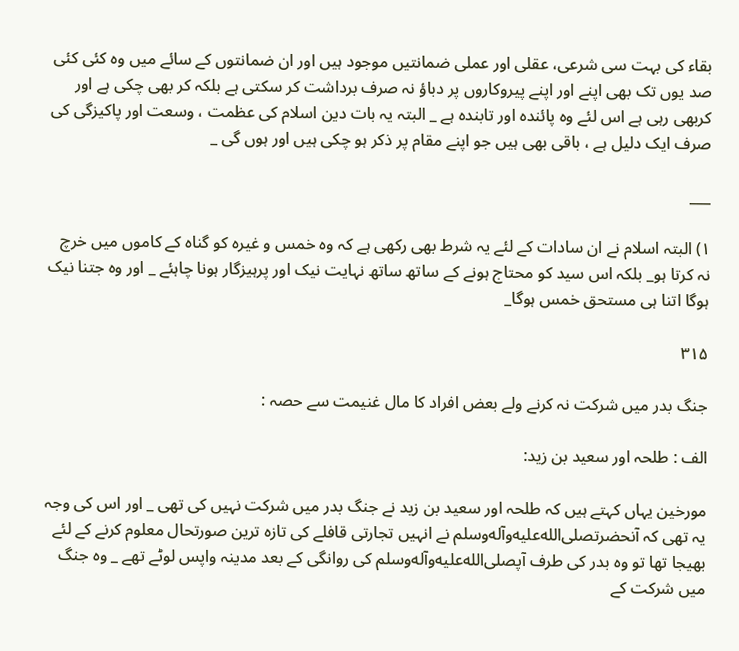بقاء کی بہت سی شرعی، عقلی اور عملی ضمانتیں موجود ہیں اور ان ضمانتوں کے سائے میں وہ کئی کئی صد یوں تک بھی اپنے اور اپنے پیروکاروں پر دباؤ نہ صرف برداشت کر سکتی ہے بلکہ کر بھی چکی ہے اور کربھی رہی ہے اس لئے وہ پائندہ اور تابندہ ہے _ البتہ یہ بات دین اسلام کی عظمت ، وسعت اور پاکیزگی کی صرف ایک دلیل ہے ، باقی بھی ہیں جو اپنے مقام پر ذکر ہو چکی ہیں اور ہوں گی _

___

۱) البتہ اسلام نے ان سادات کے لئے یہ شرط بھی رکھی ہے کہ وہ خمس و غیرہ کو گناہ کے کاموں میں خرچ نہ کرتا ہو_ بلکہ اس سید کو محتاج ہونے کے ساتھ ساتھ نہایت نیک اور پرہیزگار ہونا چاہئے _ اور وہ جتنا نیک ہوگا اتنا ہی مستحق خمس ہوگا_

۳۱۵

جنگ بدر میں شرکت نہ کرنے ولے بعض افراد کا مال غنیمت سے حصہ :

الف : طلحہ اور سعید بن زید:

مورخین یہاں کہتے ہیں کہ طلحہ اور سعید بن زید نے جنگ بدر میں شرکت نہیں کی تھی _ اور اس کی وجہ یہ تھی کہ آنحضرتصلى‌الله‌عليه‌وآله‌وسلم نے انہیں تجارتی قافلے کی تازہ ترین صورتحال معلوم کرنے کے لئے بھیجا تھا تو وہ بدر کی طرف آپصلى‌الله‌عليه‌وآله‌وسلم کی روانگی کے بعد مدینہ واپس لوٹے تھے _ وہ جنگ میں شرکت کے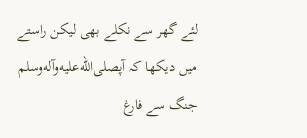لئے گھر سے نکلے بھی لیکن راستے میں دیکھا کہ آپصلى‌الله‌عليه‌وآله‌وسلم جنگ سے فارغ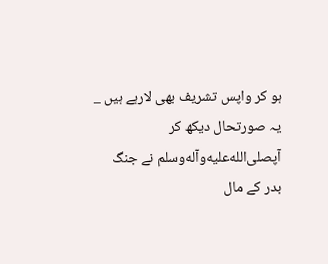ہو کر واپس تشریف بھی لارہے ہیں _ یہ صورتحال دیکھ کر آپصلى‌الله‌عليه‌وآله‌وسلم نے جنگ بدر کے مال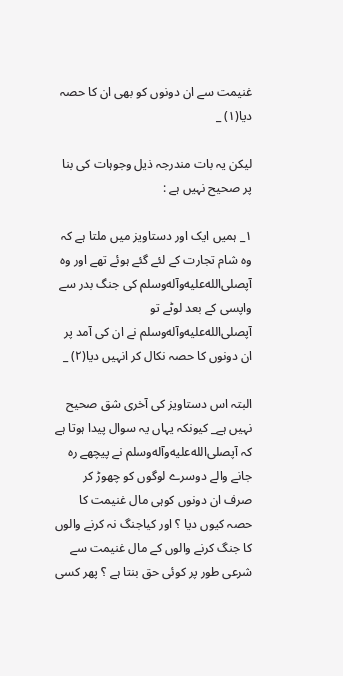غنیمت سے ان دونوں کو بھی ان کا حصہ دیا(۱) _

لیکن یہ بات مندرجہ ذیل وجوہات کی بنا پر صحیح نہیں ہے :

۱_ ہمیں ایک اور دستاویز میں ملتا ہے کہ وہ شام تجارت کے لئے گئے ہوئے تھے اور وہ آپصلى‌الله‌عليه‌وآله‌وسلم کی جنگ بدر سے واپسی کے بعد لوٹے تو آپصلى‌الله‌عليه‌وآله‌وسلم نے ان کی آمد پر ان دونوں کا حصہ نکال کر انہیں دیا(۲) _

البتہ اس دستاویز کی آخری شق صحیح نہیں ہے_ کیونکہ یہاں یہ سوال پیدا ہوتا ہے کہ آپصلى‌الله‌عليه‌وآله‌وسلم نے پیچھے رہ جانے والے دوسرے لوگوں کو چھوڑ کر صرف ان دونوں کوہی مال غنیمت کا حصہ کیوں دیا ؟ اور کیاجنگ نہ کرنے والوں کا جنگ کرنے والوں کے مال غنیمت سے شرعی طور پر کوئی حق بنتا ہے ؟ پھر کسی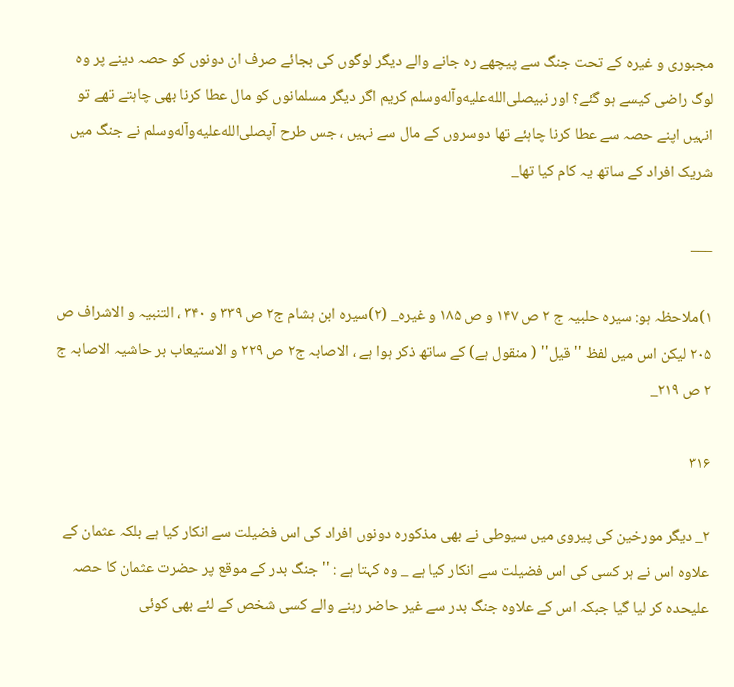مجبوری و غیرہ کے تحت جنگ سے پیچھے رہ جانے والے دیگر لوگوں کی بجائے صرف ان دونوں کو حصہ دینے پر وہ لوگ راضی کیسے ہو گئے؟ اور نبیصلى‌الله‌عليه‌وآله‌وسلم کریم اگر دیگر مسلمانوں کو مال عطا کرنا بھی چاہتے تھے تو انہیں اپنے حصہ سے عطا کرنا چاہئے تھا دوسروں کے مال سے نہیں ، جس طرح آپصلى‌الله‌عليه‌وآله‌وسلم نے جنگ میں شریک افراد کے ساتھ یہ کام کیا تھا_

___

۱)ملاحظہ ہو: سیرہ حلبیہ ج ۲ ص ۱۴۷ و ص ۱۸۵ و غیرہ_ (۲)سیرہ ابن ہشام ج۲ ص ۳۳۹ و ۳۴۰ ، التنبیہ و الاشراف ص ۲۰۵ لیکن اس میں لفظ '' قیل'' ( منقول ہے) کے ساتھ ذکر ہوا ہے ، الاصابہ ج۲ ص ۲۲۹ و الاستیعاب بر حاشیہ الاصابہ ج ۲ ص ۲۱۹_

۳۱۶

۲_ دیگر مورخین کی پیروی میں سیوطی نے بھی مذکورہ دونوں افراد کی اس فضیلت سے انکار کیا ہے بلکہ عثمان کے علاوہ اس نے ہر کسی کی اس فضیلت سے انکار کیا ہے _ وہ کہتا ہے : '' جنگ بدر کے موقع پر حضرت عثمان کا حصہ علیحدہ کر لیا گیا جبکہ اس کے علاوہ جنگ بدر سے غیر حاضر رہنے والے کسی شخص کے لئے بھی کوئی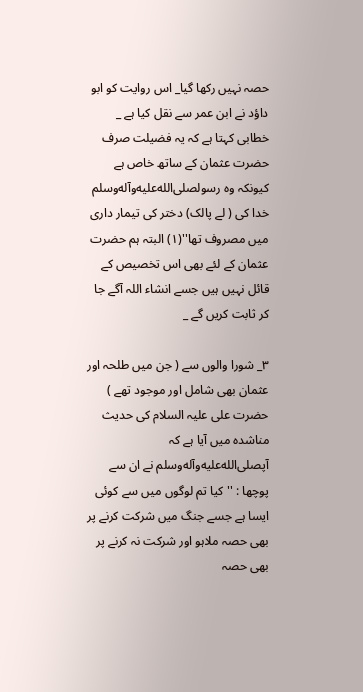حصہ نہیں رکھا گیا_ اس روایت کو ابو داؤد نے ابن عمر سے نقل کیا ہے _ خطابی کہتا ہے کہ یہ فضیلت صرف حضرت عثمان کے ساتھ خاص ہے کیونکہ وہ رسولصلى‌الله‌عليه‌وآله‌وسلم خدا کی ( لے پالک) دختر کی تیمار داری میں مصروف تھا''(۱) البتہ ہم حضرت عثمان کے لئے بھی اس تخصیص کے قائل نہیں ہیں جسے انشاء اللہ آگے جا کر ثابت کریں گے _

۳_ شورا والوں سے ( جن میں طلحہ اور عثمان بھی شامل اور موجود تھے ) حضرت علی علیہ السلام کی حدیث مناشدہ میں آیا ہے کہ آپصلى‌الله‌عليه‌وآله‌وسلم نے ان سے پوچھا : '' کیا تم لوگوں میں سے کوئی ایسا ہے جسے جنگ میں شرکت کرنے پر بھی حصہ ملاہو اور شرکت نہ کرنے پر بھی حصہ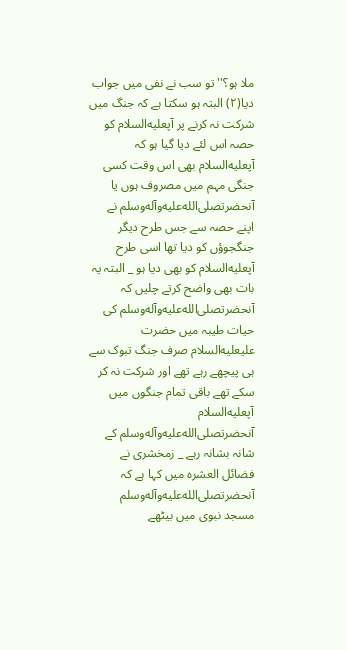ملا ہو؟'' تو سب نے نفی میں جواب دیا(۲) البتہ ہو سکتا ہے کہ جنگ میں شرکت نہ کرنے پر آپعليه‌السلام کو حصہ اس لئے دیا گیا ہو کہ آپعليه‌السلام بھی اس وقت کسی جنگی مہم میں مصروف ہوں یا آنحضرتصلى‌الله‌عليه‌وآله‌وسلم نے اپنے حصہ سے جس طرح دیگر جنگجوؤں کو دیا تھا اسی طرح آپعليه‌السلام کو بھی دیا ہو _ البتہ یہ بات بھی واضح کرتے چلیں کہ آنحضرتصلى‌الله‌عليه‌وآله‌وسلم کی حیات طیبہ میں حضرت علیعليه‌السلام صرف جنگ تبوک سے ہی پیچھے رہے تھے اور شرکت نہ کر سکے تھے باقی تمام جنگوں میں آپعليه‌السلام آنحضرتصلى‌الله‌عليه‌وآله‌وسلم کے شانہ بشانہ رہے _ زمخشری نے فضائل العشرہ میں کہا ہے کہ آنحضرتصلى‌الله‌عليه‌وآله‌وسلم مسجد نبوی میں بیٹھے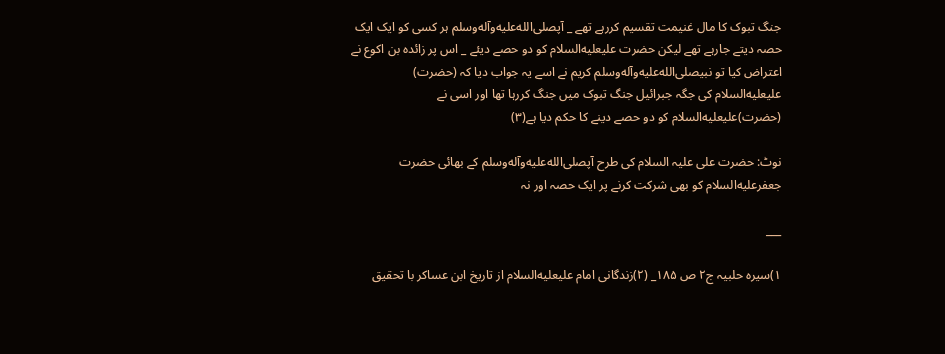جنگ تبوک کا مال غنیمت تقسیم کررہے تھے _ آپصلى‌الله‌عليه‌وآله‌وسلم ہر کسی کو ایک ایک حصہ دیتے جارہے تھے لیکن حضرت علیعليه‌السلام کو دو حصے دیئے _ اس پر زائدہ بن اکوع نے اعتراض کیا تو نبیصلى‌الله‌عليه‌وآله‌وسلم کریم نے اسے یہ جواب دیا کہ (حضرت) علیعليه‌السلام کی جگہ جبرائیل جنگ تبوک میں جنگ کررہا تھا اور اسی نے (حضرت)علیعليه‌السلام کو دو حصے دینے کا حکم دیا ہے(۳)

نوٹ: حضرت علی علیہ السلام کی طرح آپصلى‌الله‌عليه‌وآله‌وسلم کے بھائی حضرت جعفرعليه‌السلام کو بھی شرکت کرنے پر ایک حصہ اور نہ

___

۱)سیرہ حلبیہ ج۲ ص ۱۸۵_ (۲)زندگانی امام علیعليه‌السلام از تاریخ ابن عساکر با تحقیق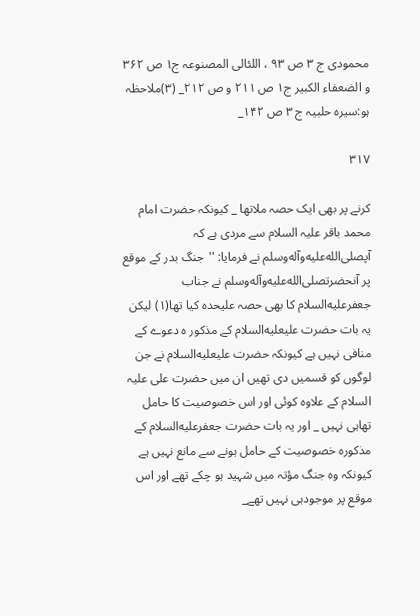محمودی ج ۳ ص ۹۳ ، اللئالی المصنوعہ ج۱ ص ۳۶۲ و الضعفاء الکبیر ج۱ ص ۲۱۱ و ص ۲۱۲_ (۳)ملاحظہ ہو:سیرہ حلبیہ ج ۳ ص ۱۴۲_

۳۱۷

کرنے پر بھی ایک حصہ ملاتھا _ کیونکہ حضرت امام محمد باقر علیہ السلام سے مردی ہے کہ آپصلى‌الله‌عليه‌وآله‌وسلم نے فرمایا: ''جنگ بدر کے موقع پر آنحضرتصلى‌الله‌عليه‌وآله‌وسلم نے جناب جعفرعليه‌السلام کا بھی حصہ علیحدہ کیا تھا(۱) لیکن یہ بات حضرت علیعليه‌السلام کے مذکور ہ دعوے کے منافی نہیں ہے کیونکہ حضرت علیعليه‌السلام نے جن لوگوں کو قسمیں دی تھیں ان میں حضرت علی علیہ السلام کے علاوہ کوئی اور اس خصوصیت کا حامل تھاہی نہیں _ اور یہ بات حضرت جعفرعليه‌السلام کے مذکورہ خصوصیت کے حامل ہونے سے مانع نہیں ہے کیونکہ وہ جنگ مؤتہ میں شہید ہو چکے تھے اور اس موقع پر موجودہی نہیں تھے_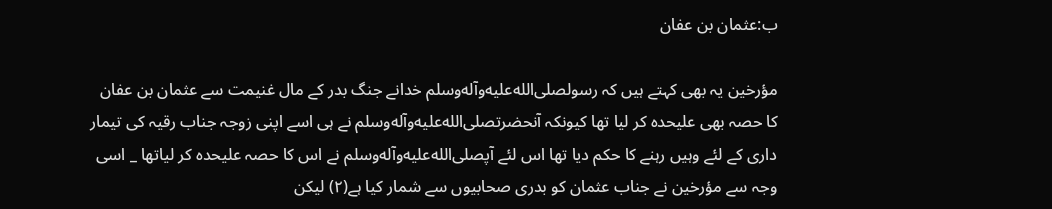ب:عثمان بن عفان

مؤرخین یہ بھی کہتے ہیں کہ رسولصلى‌الله‌عليه‌وآله‌وسلم خدانے جنگ بدر کے مال غنیمت سے عثمان بن عفان کا حصہ بھی علیحدہ کر لیا تھا کیونکہ آنحضرتصلى‌الله‌عليه‌وآله‌وسلم نے ہی اسے اپنی زوجہ جناب رقیہ کی تیمار داری کے لئے وہیں رہنے کا حکم دیا تھا اس لئے آپصلى‌الله‌عليه‌وآله‌وسلم نے اس کا حصہ علیحدہ کر لیاتھا _ اسی وجہ سے مؤرخین نے جناب عثمان کو بدری صحابیوں سے شمار کیا ہے(۲) لیکن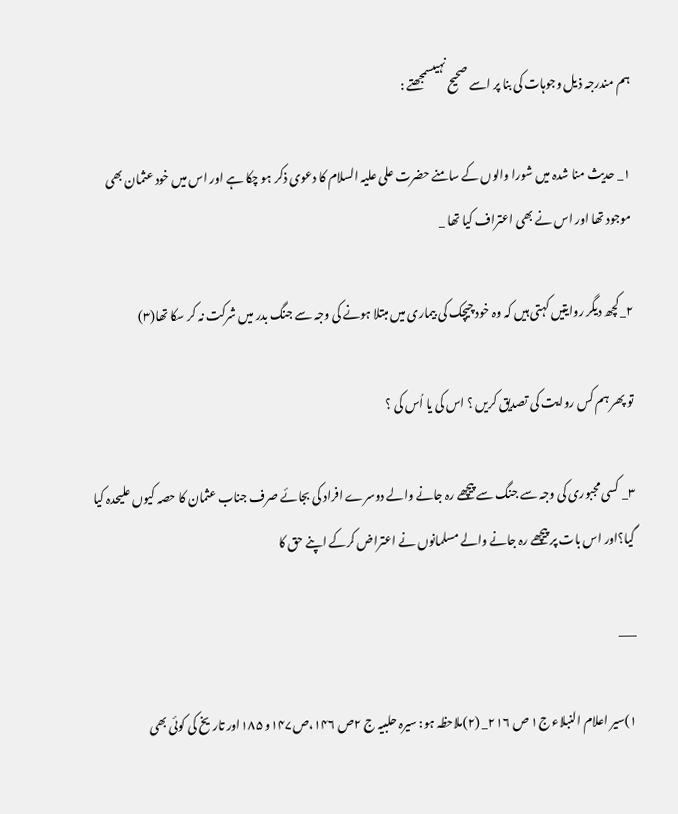ہم مندرجہ ذیل وجوہات کی بنا پر اسے صحیح نہیںسمجھتے :

۱_ حدیث منا شدہ میں شورا والوں کے سامنے حضرت علی علیہ السلام کا دعوی ذکر ہو چکا ہے اور اس میں خود عثمان بھی موجود تھا اور اس نے بھی اعتراف کیا تھا _

۲_کچھ دیگر روایتیں کہتی ہیں کہ وہ خود چیچک کی بیماری میں مبتلا ہونے کی وجہ سے جنگ بدر میں شرکت نہ کر سکا تھا(۳)

تو پھر ہم کس روایت کی تصدیق کریں ؟ اس کی یا اُس کی ؟

۳_ کسی مجبوری کی وجہ سے جنگ سے پیچھے رہ جانے والے دوسرے افراد کی بجائے صرف جناب عثمان کا حصہ کیوں علیحدہ کیا گیا؟اور اس بات پر پیچھے رہ جانے والے مسلمانوں نے اعتراض کرکے اپنے حق کا

___

۱)سیر اعلام النبلاء ج۱ ص ۲۱۶_ (۲)ملاحظہ ہو: سیرہ حلبیہ ج ۲ص ۱۴۶،ص۱۴۷و ۱۸۵اور تاریخ کی کوئی بھی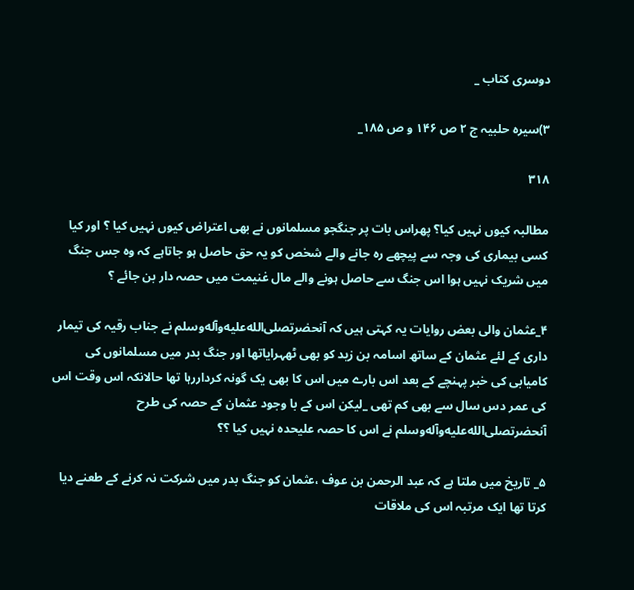دوسری کتاب _

۳)سیرہ حلبیہ ج ۲ ص ۱۴۶ و ص ۱۸۵_

۳۱۸

مطالبہ کیوں نہیں کیا؟ پھراس بات پر جنگجو مسلمانوں نے بھی اعتراض کیوں نہیں کیا ؟ اور کیا کسی بیماری کی وجہ سے پیچھے رہ جانے والے شخص کو یہ حق حاصل ہو جاتاہے کہ وہ جس جنگ میں شریک نہیں ہوا اس جنگ سے حاصل ہونے والے مال غنیمت میں حصہ دار بن جائے ؟

۴_عثمان والی بعض روایات یہ کہتی ہیں کہ آنحضرتصلى‌الله‌عليه‌وآله‌وسلم نے جناب رقیہ کی تیمار داری کے لئے عثمان کے ساتھ اسامہ بن زید کو بھی ٹھہرایاتھا اور جنگ بدر میں مسلمانوں کی کامیابی کی خبر پہنچے کے بعد اس بارے میں اس کا بھی یک گونہ کرداررہا تھا حالانکہ اس وقت اس کی عمر دس سال سے بھی کم تھی _لیکن اس کے با وجود عثمان کے حصہ کی طرح آنحضرتصلى‌الله‌عليه‌وآله‌وسلم نے اس کا حصہ علیحدہ نہیں کیا ؟؟

۵_ تاریخ میں ملتا ہے کہ عبد الرحمن بن عوف ،عثمان کو جنگ بدر میں شرکت نہ کرنے کے طعنے دیا کرتا تھا ایک مرتبہ اس کی ملاقات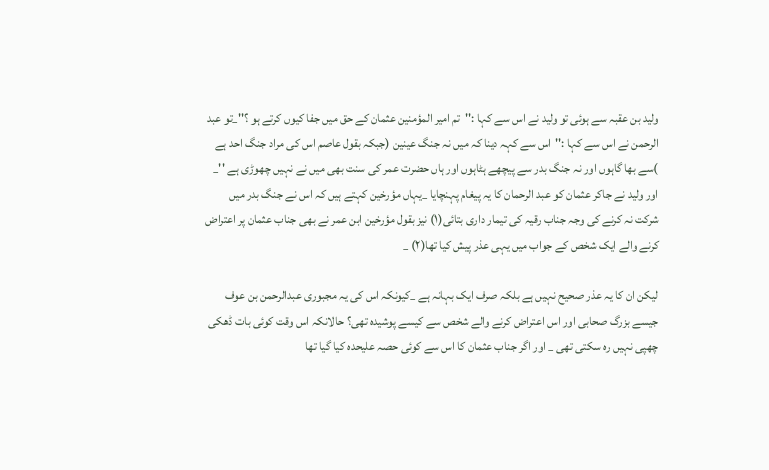ولید بن عقبہ سے ہوئی تو ولید نے اس سے کہا :''تم امیر المؤمنین عثمان کے حق میں جفا کیوں کرتے ہو ؟''_تو عبد الرحمن نے اس سے کہا :''اس سے کہہ دینا کہ میں نہ جنگ عینین (جبکہ بقول عاصم اس کی مراد جنگ احد ہے )سے بھا گاہوں اور نہ جنگ بدر سے پیچھے ہٹاہوں اور ہاں حضرت عمر کی سنت بھی میں نے نہیں چھوڑی ہے ''_ اور ولید نے جاکر عثمان کو عبد الرحمان کا یہ پیغام پہنچایا _یہاں مؤرخین کہتے ہیں کہ اس نے جنگ بدر میں شرکت نہ کرنے کی وجہ جناب رقیہ کی تیمار داری بتائی(۱) نیز بقول مؤرخین ابن عمر نے بھی جناب عثمان پر اعتراض کرنے والے ایک شخص کے جواب میں یہی عذر پیش کیا تھا(۲) _

لیکن ان کا یہ عذر صحیح نہیں ہے بلکہ صرف ایک بہانہ ہے _کیونکہ اس کی یہ مجبوری عبدالرحمن بن عوف جیسے بزرگ صحابی اور اس اعتراض کرنے والے شخص سے کیسے پوشیدہ تھی؟ حالانکہ اس وقت کوئی بات ڈھکی چھپی نہیں رہ سکتی تھی _ اور اگر جناب عثمان کا اس سے کوئی حصہ علیحدہ کیا گیا تھا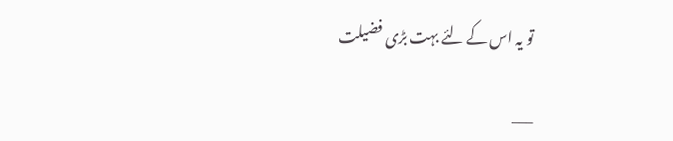تو یہ اس کے لئے بہت بڑی فضیلت

___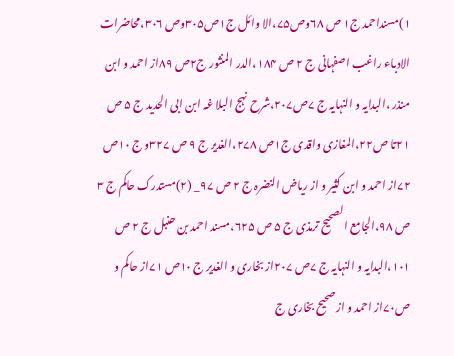۱)مسنداحمد ج۱ ص ۶۸وص۷۵،الا وائل ج۱ص۳۰۵وص ۳۰۶،محاضرات الادباء راغب اصفہانی ج ۲ ص ۱۸۴،الدر المنثور ج۲ص ۸۹از احمد و ابن منذر ،البدایہ و النہایہ ج ۷ص۲۰۷،شرح نہج البلا غہ ابن ابی الحدید ج ۵ ص ۲۱تا ص۲۲،المغازی واقدی ج۱ص ۲۷۸،الغدیر ج ۹ ص ۳۲۷و ج ۱۰ص ۷۲از احمد و ابن کثیر و از ریاض النضرہ ج ۲ ص ۹۷_ (۲)مستدرک حاکم ج ۳ ص ۹۸،الجامع الصحیح ترمذی ج ۵ ص ۶۲۵،مسند احمد بن حنبل ج ۲ ص ۱۰۱،البدایہ و النہایہ ج ۷ص ۲۰۷از بخاری و الغدیر ج ۱۰ص ۷۱از حاکم و ص۷۰از احمد و از صحیح بخاری ج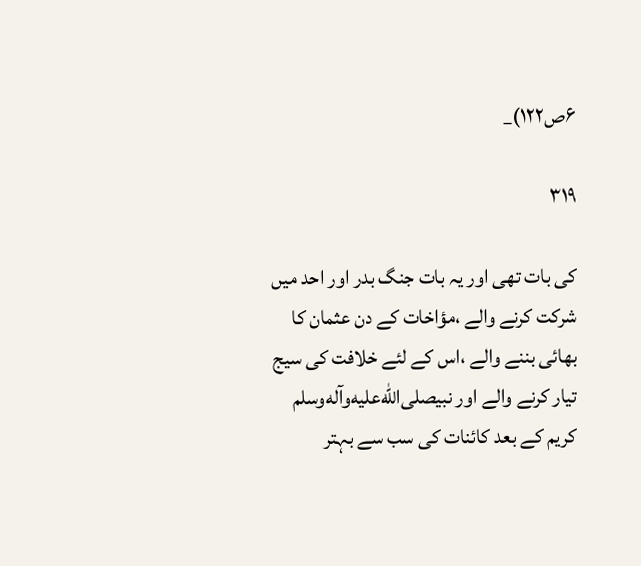۶ص۱۲۲)_

۳۱۹

کی بات تھی اور یہ بات جنگ بدر اور احد میں شرکت کرنے والے ،مؤاخات کے دن عثمان کا بھائی بننے والے ،اس کے لئے خلافت کی سیج تیار کرنے والے اور نبیصلى‌الله‌عليه‌وآله‌وسلم کریم کے بعد کائنات کی سب سے بہتر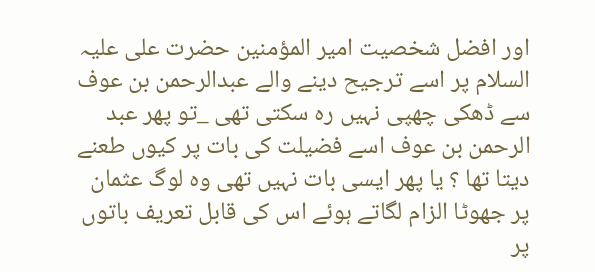اور افضل شخصیت امیر المؤمنین حضرت علی علیہ السلام پر اسے ترجیح دینے والے عبدالرحمن بن عوف سے ڈھکی چھپی نہیں رہ سکتی تھی _تو پھر عبد الرحمن بن عوف اسے فضیلت کی بات پر کیوں طعنے دیتا تھا ؟ یا پھر ایسی بات نہیں تھی وہ لوگ عثمان پر جھوٹا الزام لگاتے ہوئے اس کی قابل تعریف باتوں پر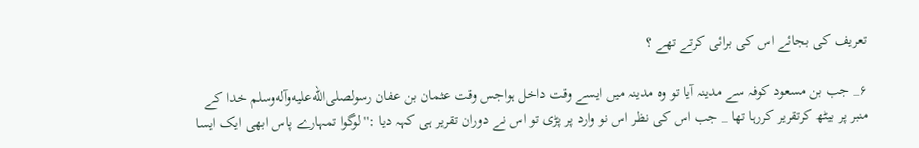تعریف کی بجائے اس کی برائی کرتے تھے ؟

۶_ جب بن مسعود کوفہ سے مدینہ آیا تو وہ مدینہ میں ایسے وقت داخل ہواجس وقت عثمان بن عفان رسولصلى‌الله‌عليه‌وآله‌وسلم خدا کے منبر پر بیٹھ کرتقریر کررہا تھا _ جب اس کی نظر اس نو وارد پر پڑی تو اس نے دوران تقریر ہی کہہ دیا :''لوگوا تمہارے پاس ابھی ایک ایسا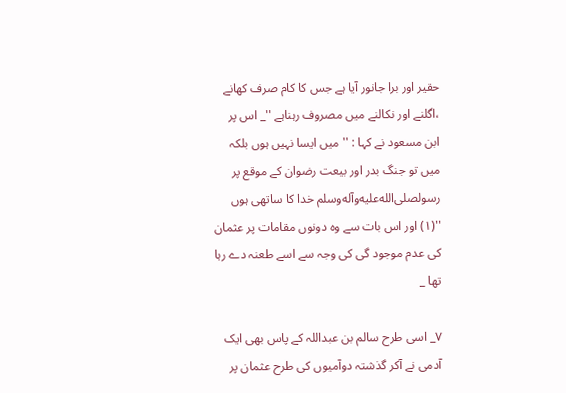حقیر اور برا جانور آیا ہے جس کا کام صرف کھانے ،اگلنے اور نکالنے میں مصروف رہناہے ''_ اس پر ابن مسعود نے کہا : ''میں ایسا نہیں ہوں بلکہ میں تو جنگ بدر اور بیعت رضوان کے موقع پر رسولصلى‌الله‌عليه‌وآله‌وسلم خدا کا ساتھی ہوں ''(۱) اور اس بات سے وہ دونوں مقامات پر عثمان کی عدم موجود گی کی وجہ سے اسے طعنہ دے رہا تھا _

۷_ اسی طرح سالم بن عبداللہ کے پاس بھی ایک آدمی نے آکر گذشتہ دوآمیوں کی طرح عثمان پر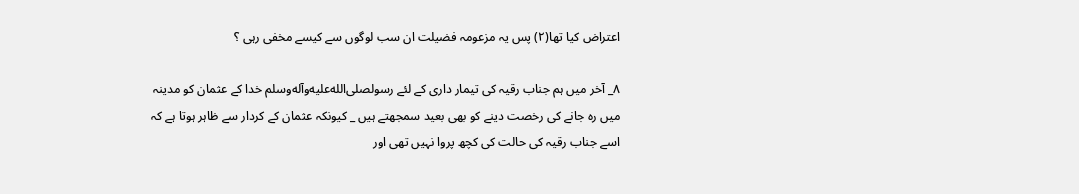اعتراض کیا تھا(۲) پس یہ مزعومہ فضیلت ان سب لوگوں سے کیسے مخفی رہی ؟

۸_ آخر میں ہم جناب رقیہ کی تیمار داری کے لئے رسولصلى‌الله‌عليه‌وآله‌وسلم خدا کے عثمان کو مدینہ میں رہ جانے کی رخصت دینے کو بھی بعید سمجھتے ہیں _ کیونکہ عثمان کے کردار سے ظاہر ہوتا ہے کہ اسے جناب رقیہ کی حالت کی کچھ پروا نہیں تھی اور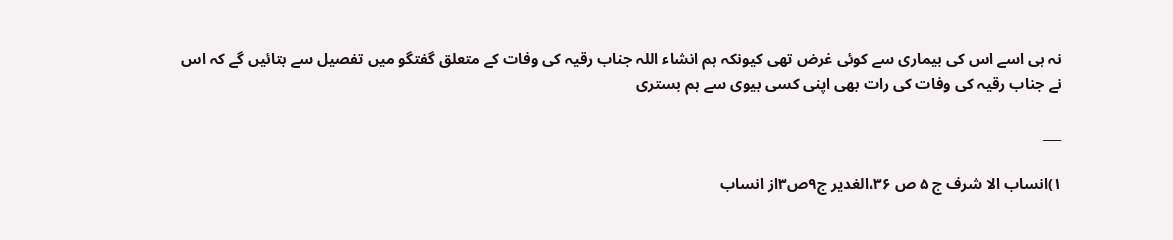نہ ہی اسے اس کی بیماری سے کوئی غرض تھی کیونکہ ہم انشاء اللہ جناب رقیہ کی وفات کے متعلق گفتگو میں تفصیل سے بتائیں گے کہ اس نے جناب رقیہ کی وفات کی رات بھی اپنی کسی بیوی سے ہم بستری

___

۱)انساب الا شرف ج ۵ ص ۳۶،الغدیر ج۹ص۳از انساب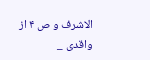الاشرف و ص ۴ از واقدی _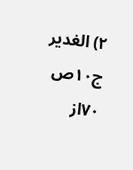۲) الغدیر ج۱۰ص ۷۰از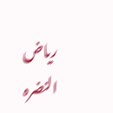ریاض النضرہ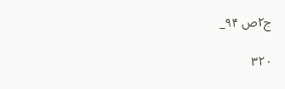ج۲ص ۹۴_

۳۲۰